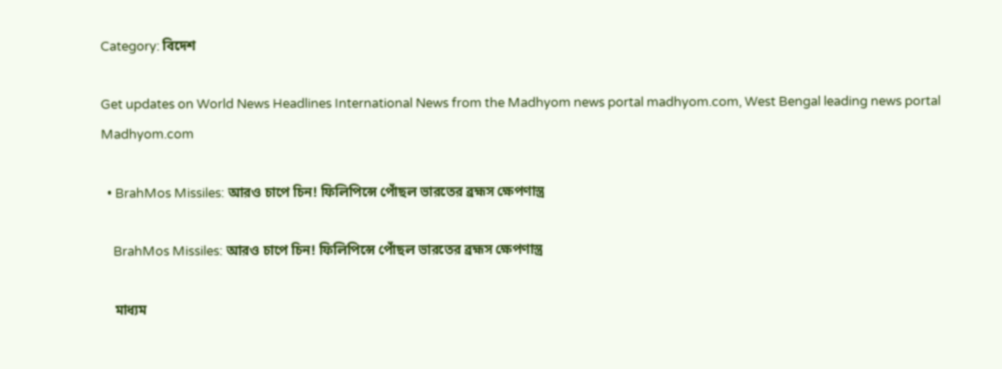Category: বিদেশ

Get updates on World News Headlines International News from the Madhyom news portal madhyom.com, West Bengal leading news portal Madhyom.com

  • BrahMos Missiles: আরও চাপে চিন! ফিলিপিন্সে পোঁছল ভারতের ব্রহ্মস ক্ষেপণাস্ত্র

    BrahMos Missiles: আরও চাপে চিন! ফিলিপিন্সে পোঁছল ভারতের ব্রহ্মস ক্ষেপণাস্ত্র

    মাধ্যম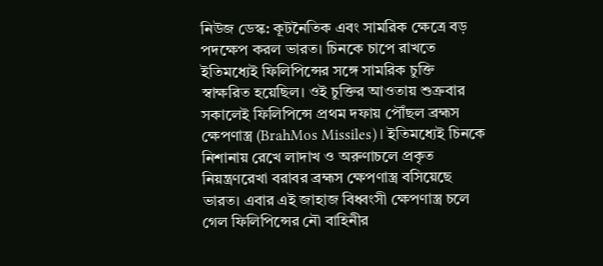নিউজ ডেস্ক: কূটনৈতিক এবং সামরিক ক্ষেত্রে বড় পদক্ষেপ করল ভারত। চিনকে চাপে রাখতে ইতিমধ্যেই ফিলিপিন্সের সঙ্গে সামরিক চুক্তি স্বাক্ষরিত হয়েছিল। ওই চুক্তির আওতায় শুক্রবার সকালেই ফিলিপিন্সে প্রথম দফায় পৌঁছল ব্রহ্মস ক্ষেপণাস্ত্র (BrahMos Missiles)। ইতিমধ্যেই চিনকে নিশানায় রেখে লাদাখ ও অরুণাচলে প্রকৃত নিয়ন্ত্রণরেখা বরাবর ব্রহ্মস ক্ষেপণাস্ত্র বসিয়েছে ভারত। এবার এই জাহাজ বিধ্বংসী ক্ষেপণাস্ত্র চলে গেল ফিলিপিন্সের নৌ বাহিনীর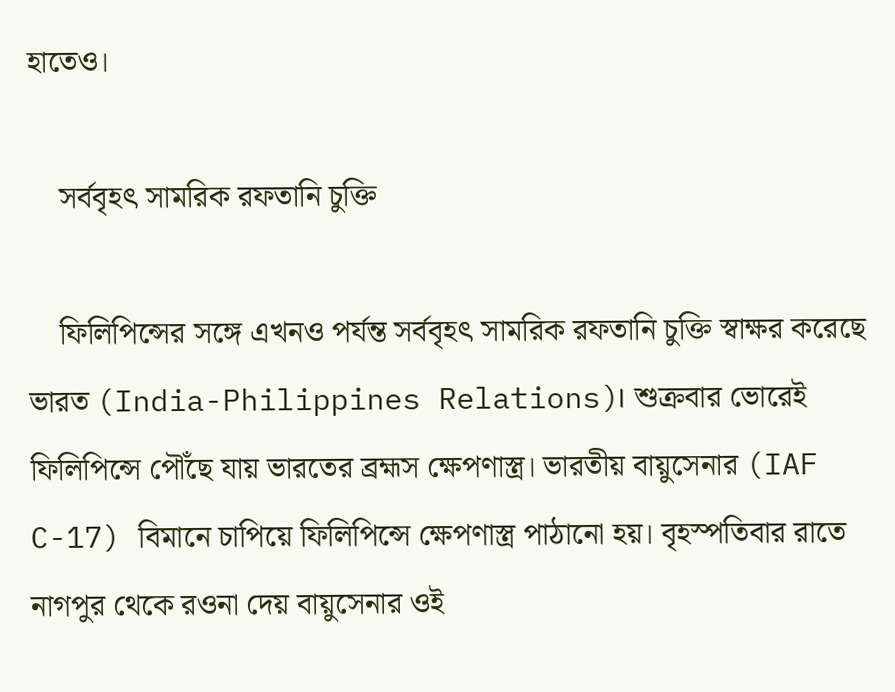হাতেও।

    সর্ববৃহৎ সামরিক রফতানি চুক্তি

    ফিলিপিন্সের সঙ্গে এখনও পর্যন্ত সর্ববৃহৎ সামরিক রফতানি চুক্তি স্বাক্ষর করেছে ভারত (India-Philippines Relations)। শুক্রবার ভোরেই ফিলিপিন্সে পৌঁছে যায় ভারতের ব্রহ্মস ক্ষেপণাস্ত্র। ভারতীয় বায়ুসেনার (IAF C-17) বিমানে চাপিয়ে ফিলিপিন্সে ক্ষেপণাস্ত্র পাঠানো হয়। বৃহস্পতিবার রাতে নাগপুর থেকে রওনা দেয় বায়ুসেনার ওই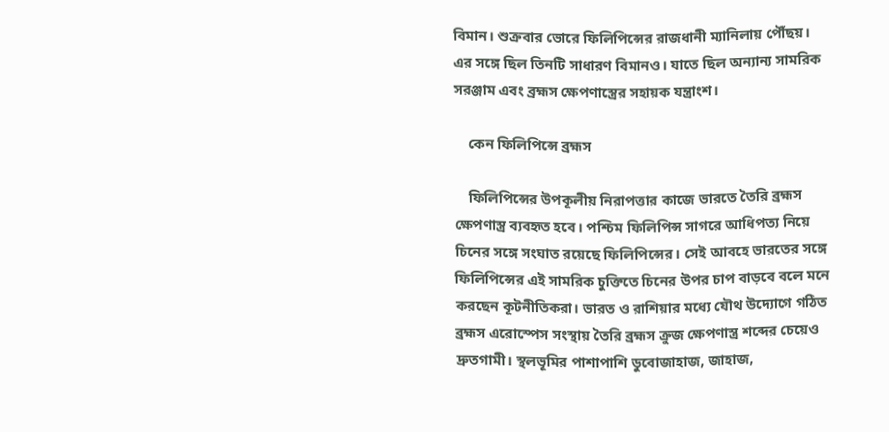বিমান। শুক্রবার ভোরে ফিলিপিন্সের রাজধানী ম্যানিলায় পৌঁছয়। এর সঙ্গে ছিল তিনটি সাধারণ বিমানও। যাতে ছিল অন্যান্য সামরিক সরঞ্জাম এবং ব্রহ্মস ক্ষেপণাস্ত্রের সহায়ক যন্ত্রাংশ।

    কেন ফিলিপিন্সে ব্রহ্মস

    ফিলিপিন্সের উপকূলীয় নিরাপত্তার কাজে ভারতে তৈরি ব্রহ্মস ক্ষেপণাস্ত্র ব্যবহৃত হবে। পশ্চিম ফিলিপিন্স সাগরে আধিপত্য নিয়ে চিনের সঙ্গে সংঘাত রয়েছে ফিলিপিন্সের। সেই আবহে ভারতের সঙ্গে ফিলিপিন্সের এই সামরিক চুক্তিতে চিনের উপর চাপ বাড়বে বলে মনে করছেন কূটনীতিকরা। ভারত ও রাশিয়ার মধ্যে যৌথ উদ্যোগে গঠিত ব্রহ্মস এরোস্পেস সংস্থায় তৈরি ব্রহ্মস ক্রুজ ক্ষেপণাস্ত্র শব্দের চেয়েও দ্রুতগামী। স্থলভূমির পাশাপাশি ডুবোজাহাজ, জাহাজ,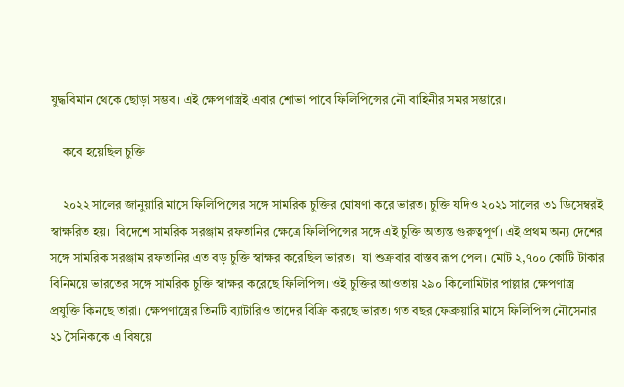যুদ্ধবিমান থেকে ছোড়া সম্ভব। এই ক্ষেপণাস্ত্রই এবার শোভা পাবে ফিলিপিন্সের নৌ বাহিনীর সমর সম্ভারে।

    কবে হয়েছিল চুক্তি

    ২০২২ সালের জানুয়ারি মাসে ফিলিপিন্সের সঙ্গে সামরিক চুক্তির ঘোষণা করে ভারত। চুক্তি যদিও ২০২১ সালের ৩১ ডিসেম্বরই স্বাক্ষরিত হয়।  বিদেশে সামরিক সরঞ্জাম রফতানির ক্ষেত্রে ফিলিপিন্সের সঙ্গে এই চুক্তি অত্যন্ত গুরুত্বপূর্ণ। এই প্রথম অন্য দেশের সঙ্গে সামরিক সরঞ্জাম রফতানির এত বড় চুক্তি স্বাক্ষর করেছিল ভারত।  যা শুক্রবার বাস্তব রূপ পেল। মোট ২,৭০০ কোটি টাকার বিনিময়ে ভারতের সঙ্গে সামরিক চুক্তি স্বাক্ষর করেছে ফিলিপিন্স। ওই চুক্তির আওতায় ২৯০ কিলোমিটার পাল্লার ক্ষেপণাস্ত্র  প্রযুক্তি কিনছে তারা। ক্ষেপণাস্ত্রের তিনটি ব্যাটারিও তাদের বিক্রি করছে ভারত। গত বছর ফেব্রুয়ারি মাসে ফিলিপিন্স নৌসেনার ২১ সৈনিককে এ বিষয়ে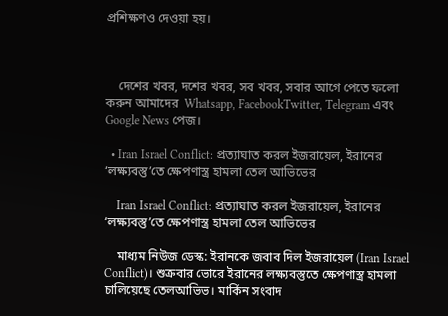প্রশিক্ষণও দেওয়া হয়।



    দেশের খবর, দশের খবর, সব খবর, সবার আগে পেতে ফলো করুন আমাদের  Whatsapp, FacebookTwitter, Telegram এবং Google News পেজ।

  • Iran Israel Conflict: প্রত্যাঘাত করল ইজরায়েল, ইরানের ‘লক্ষ্যবস্তু’তে ক্ষেপণাস্ত্র হামলা তেল আভিভের

    Iran Israel Conflict: প্রত্যাঘাত করল ইজরায়েল, ইরানের ‘লক্ষ্যবস্তু’তে ক্ষেপণাস্ত্র হামলা তেল আভিভের

    মাধ্যম নিউজ ডেস্ক: ইরানকে জবাব দিল ইজরায়েল (Iran Israel Conflict)। শুক্রবার ভোরে ইরানের লক্ষ্যবস্তুতে ক্ষেপণাস্ত্র হামলা চালিয়েছে তেলআভিভ। মার্কিন সংবাদ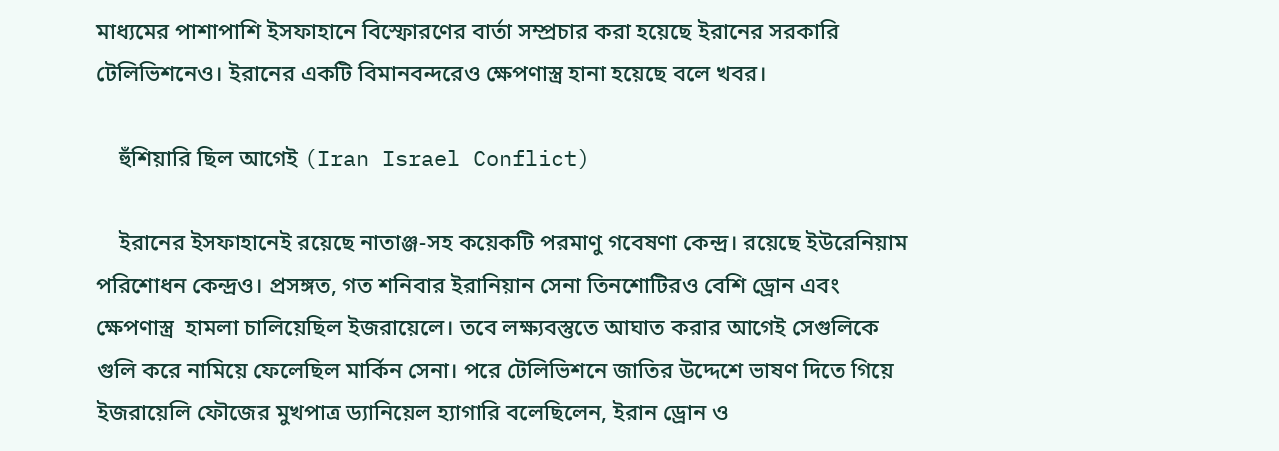মাধ্যমের পাশাপাশি ইসফাহানে বিস্ফোরণের বার্তা সম্প্রচার করা হয়েছে ইরানের সরকারি টেলিভিশনেও। ইরানের একটি বিমানবন্দরেও ক্ষেপণাস্ত্র হানা হয়েছে বলে খবর।

    হুঁশিয়ারি ছিল আগেই (Iran Israel Conflict)

    ইরানের ইসফাহানেই রয়েছে নাতাঞ্জ-সহ কয়েকটি পরমাণু গবেষণা কেন্দ্র। রয়েছে ইউরেনিয়াম পরিশোধন কেন্দ্রও। প্রসঙ্গত, গত শনিবার ইরানিয়ান সেনা তিনশোটিরও বেশি ড্রোন এবং ক্ষেপণাস্ত্র  হামলা চালিয়েছিল ইজরায়েলে। তবে লক্ষ্যবস্তুতে আঘাত করার আগেই সেগুলিকে গুলি করে নামিয়ে ফেলেছিল মার্কিন সেনা। পরে টেলিভিশনে জাতির উদ্দেশে ভাষণ দিতে গিয়ে ইজরায়েলি ফৌজের মুখপাত্র ড্যানিয়েল হ্যাগারি বলেছিলেন, ইরান ড্রোন ও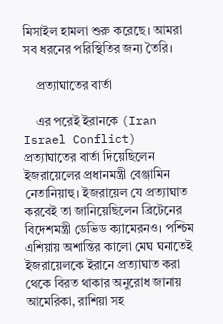মিসাইল হামলা শুরু করেছে। আমরা সব ধরনের পরিস্থিতির জন্য তৈরি।

    প্রত্যাঘাতের বার্তা

    এর পরেই ইরানকে (Iran Israel Conflict) প্রত্যাঘাতের বার্তা দিয়েছিলেন ইজরায়েলের প্রধানমন্ত্রী বেঞ্জামিন নেতানিয়াহু। ইজরায়েল যে প্রত্যাঘাত করবেই তা জানিয়েছিলেন ব্রিটেনের বিদেশমন্ত্রী ডেভিড ক্যামেরনও। পশ্চিম এশিয়ায় অশান্তির কালো মেঘ ঘনাতেই ইজরায়েলকে ইরানে প্রত্যাঘাত করা থেকে বিরত থাকার অনুরোধ জানায় আমেরিকা, রাশিয়া সহ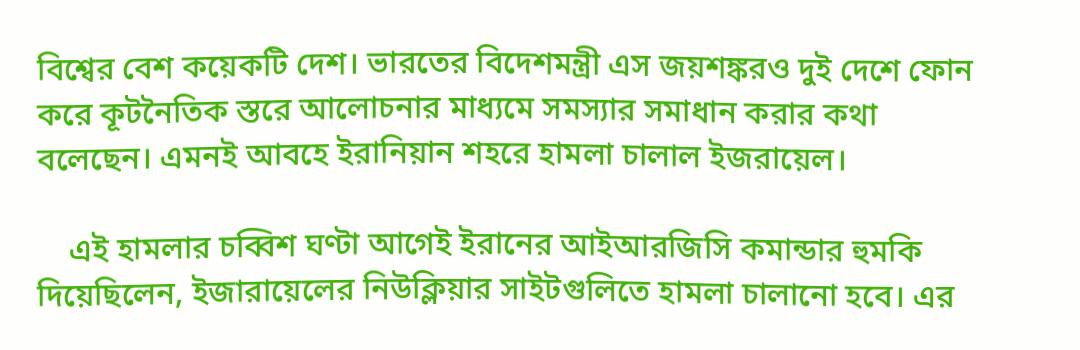বিশ্বের বেশ কয়েকটি দেশ। ভারতের বিদেশমন্ত্রী এস জয়শঙ্করও দুই দেশে ফোন করে কূটনৈতিক স্তরে আলোচনার মাধ্যমে সমস্যার সমাধান করার কথা বলেছেন। এমনই আবহে ইরানিয়ান শহরে হামলা চালাল ইজরায়েল।

    এই হামলার চব্বিশ ঘণ্টা আগেই ইরানের আইআরজিসি কমান্ডার হুমকি দিয়েছিলেন, ইজারায়েলের নিউক্লিয়ার সাইটগুলিতে হামলা চালানো হবে। এর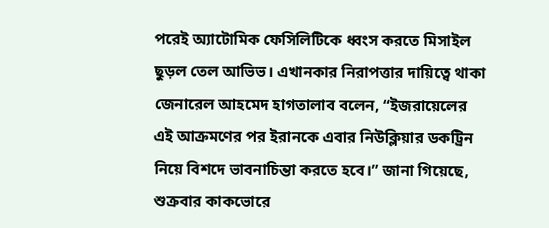পরেই অ্যাটোমিক ফেসিলিটিকে ধ্বংস করতে মিসাইল ছুড়ল তেল আভিভ। এখানকার নিরাপত্তার দায়িত্বে থাকা জেনারেল আহমেদ হাগতালাব বলেন, “ইজরায়েলের এই আক্রমণের পর ইরানকে এবার নিউক্লিয়ার ডকট্রিন নিয়ে বিশদে ভাবনাচিন্তা করতে হবে।” জানা গিয়েছে, শুক্রবার কাকভোরে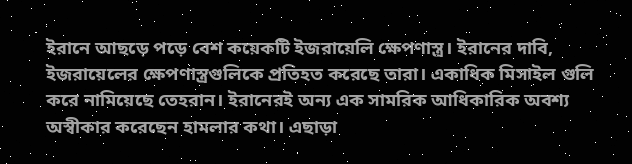ইরানে আছড়ে পড়ে বেশ কয়েকটি ইজরায়েলি ক্ষেপণাস্ত্র। ইরানের দাবি, ইজরায়েলের ক্ষেপণাস্ত্রগুলিকে প্রতিহত করেছে তারা। একাধিক মিসাইল গুলি করে নামিয়েছে তেহরান। ইরানেরই অন্য এক সামরিক আধিকারিক অবশ্য অস্বীকার করেছেন হামলার কথা। এছাড়া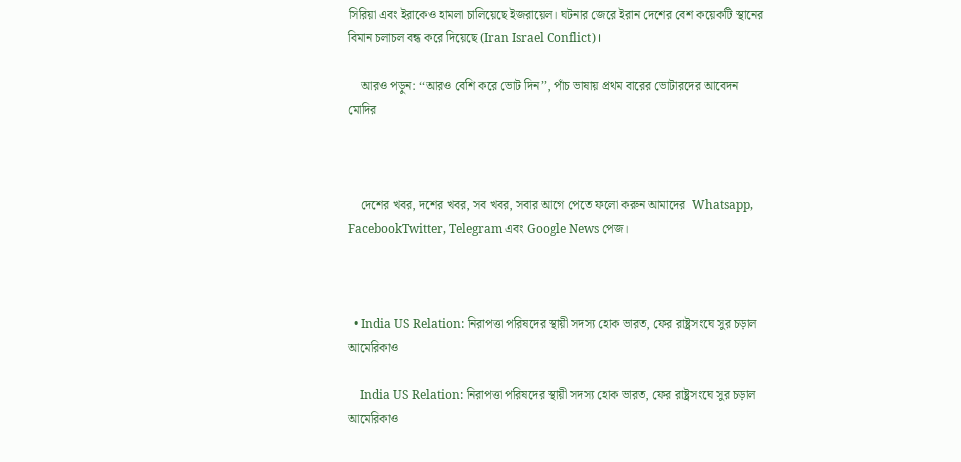সিরিয়া এবং ইরাকেও হামলা চালিয়েছে ইজরায়েল। ঘটনার জেরে ইরান দেশের বেশ কয়েকটি স্থানের বিমান চলাচল বন্ধ করে দিয়েছে (Iran Israel Conflict)।

    আরও পড়ুন: ‘‘আরও বেশি করে ভোট দিন’’, পাঁচ ভাষায় প্রথম বারের ভোটারদের আবেদন মোদির



    দেশের খবর, দশের খবর, সব খবর, সবার আগে পেতে ফলো করুন আমাদের  Whatsapp, FacebookTwitter, Telegram এবং Google News পেজ।



  • India US Relation: নিরাপত্তা পরিষদের স্থায়ী সদস্য হোক ভারত, ফের রাষ্ট্রসংঘে সুর চড়াল আমেরিকাও

    India US Relation: নিরাপত্তা পরিষদের স্থায়ী সদস্য হোক ভারত, ফের রাষ্ট্রসংঘে সুর চড়াল আমেরিকাও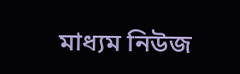মাধ্যম নিউজ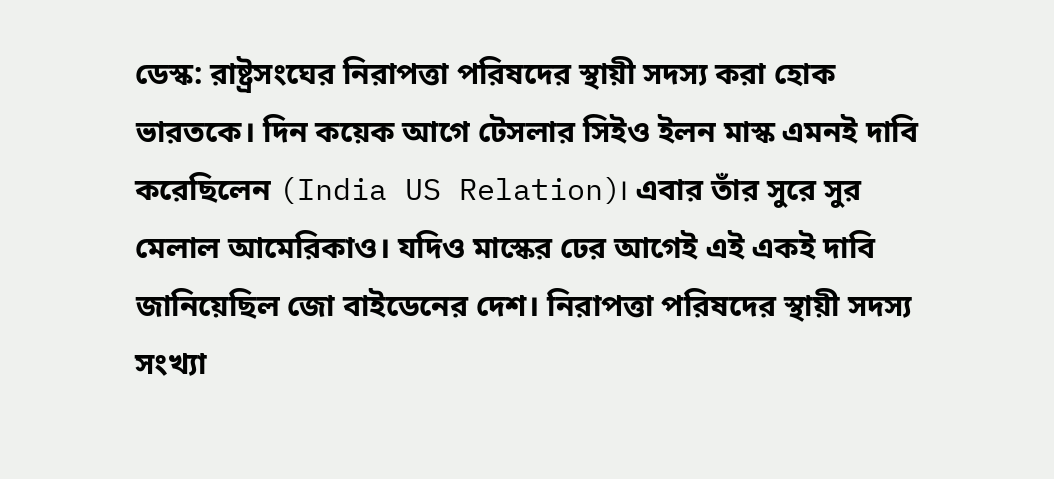ডেস্ক: রাষ্ট্রসংঘের নিরাপত্তা পরিষদের স্থায়ী সদস্য করা হোক ভারতকে। দিন কয়েক আগে টেসলার সিইও ইলন মাস্ক এমনই দাবি করেছিলেন (India US Relation)। এবার তাঁর সুরে সুর মেলাল আমেরিকাও। যদিও মাস্কের ঢের আগেই এই একই দাবি জানিয়েছিল জো বাইডেনের দেশ। নিরাপত্তা পরিষদের স্থায়ী সদস্য সংখ্যা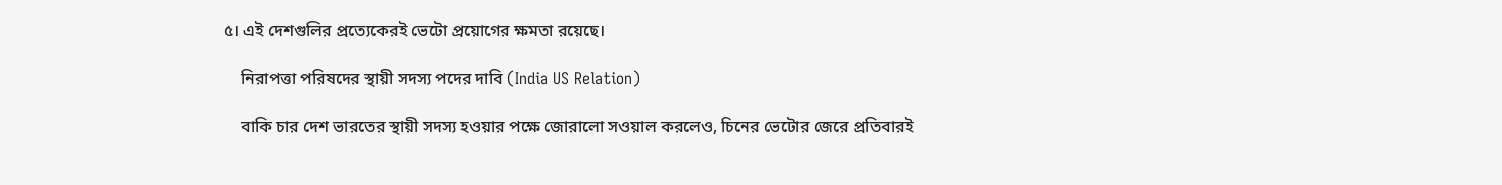৫। এই দেশগুলির প্রত্যেকেরই ভেটো প্রয়োগের ক্ষমতা রয়েছে।

    নিরাপত্তা পরিষদের স্থায়ী সদস্য পদের দাবি (India US Relation)

    বাকি চার দেশ ভারতের স্থায়ী সদস্য হওয়ার পক্ষে জোরালো সওয়াল করলেও, চিনের ভেটোর জেরে প্রতিবারই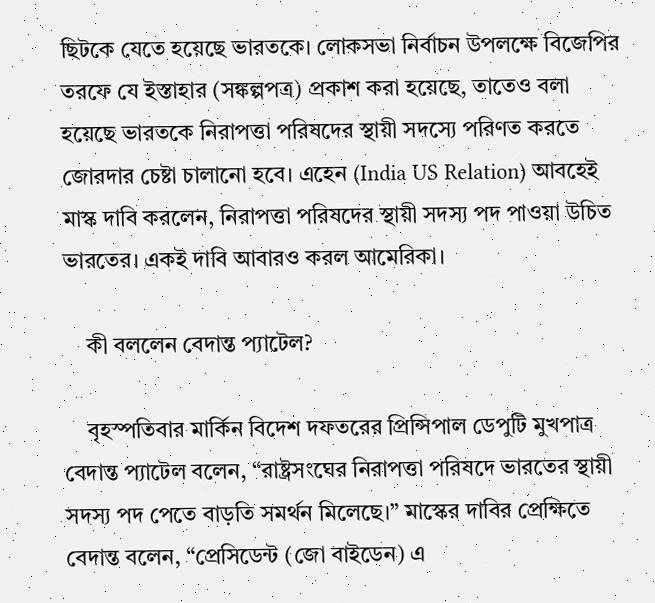ছিটকে যেতে হয়েছে ভারতকে। লোকসভা নির্বাচন উপলক্ষে বিজেপির তরফে যে ইস্তাহার (সঙ্কল্পপত্র) প্রকাশ করা হয়েছে, তাতেও বলা হয়েছে ভারতকে নিরাপত্তা পরিষদের স্থায়ী সদস্যে পরিণত করতে জোরদার চেষ্টা চালানো হবে। এহেন (India US Relation) আবহেই মাস্ক দাবি করলেন, নিরাপত্তা পরিষদের স্থায়ী সদস্য পদ পাওয়া উচিত ভারতের। একই দাবি আবারও করল আমেরিকা।

    কী বললেন বেদান্ত প্যাটেল?

    বৃহস্পতিবার মার্কিন বিদেশ দফতরের প্রিন্সিপাল ডেপুটি মুখপাত্র বেদান্ত প্যাটেল বলেন, “রাষ্ট্রসংঘের নিরাপত্তা পরিষদে ভারতের স্থায়ী সদস্য পদ পেতে বাড়তি সমর্থন মিলেছে।” মাস্কের দাবির প্রেক্ষিতে বেদান্ত বলেন, “প্রেসিডেন্ট (জো বাইডেন) এ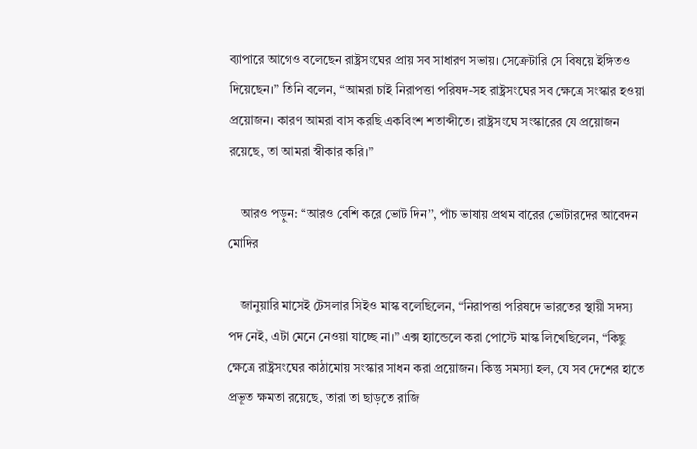ব্যাপারে আগেও বলেছেন রাষ্ট্রসংঘের প্রায় সব সাধারণ সভায়। সেক্রেটারি সে বিষয়ে ইঙ্গিতও দিয়েছেন।” তিনি বলেন, “আমরা চাই নিরাপত্তা পরিষদ-সহ রাষ্ট্রসংঘের সব ক্ষেত্রে সংস্কার হওয়া প্রয়োজন। কারণ আমরা বাস করছি একবিংশ শতাব্দীতে। রাষ্ট্রসংঘে সংস্কারের যে প্রয়োজন রয়েছে, তা আমরা স্বীকার করি।”

    আরও পড়ুন: ‘‘আরও বেশি করে ভোট দিন’’, পাঁচ ভাষায় প্রথম বারের ভোটারদের আবেদন মোদির

    জানুয়ারি মাসেই টেসলার সিইও মাস্ক বলেছিলেন, “নিরাপত্তা পরিষদে ভারতের স্থায়ী সদস্য পদ নেই, এটা মেনে নেওয়া যাচ্ছে না।” এক্স হ্যান্ডেলে করা পোস্টে মাস্ক লিখেছিলেন, “কিছু ক্ষেত্রে রাষ্ট্রসংঘের কাঠামোয় সংস্কার সাধন করা প্রয়োজন। কিন্তু সমস্যা হল, যে সব দেশের হাতে প্রভূত ক্ষমতা রয়েছে, তারা তা ছাড়তে রাজি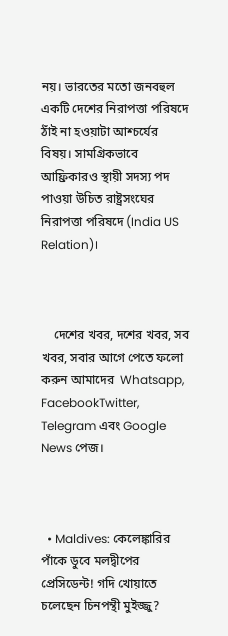নয়। ভারতের মতো জনবহুল একটি দেশের নিরাপত্তা পরিষদে ঠাঁই না হওয়াটা আশ্চর্যের বিষয়। সামগ্রিকভাবে আফ্রিকারও স্থায়ী সদস্য পদ পাওয়া উচিত রাষ্ট্রসংঘের নিরাপত্তা পরিষদে (India US Relation)।



    দেশের খবর, দশের খবর, সব খবর, সবার আগে পেতে ফলো করুন আমাদের  Whatsapp, FacebookTwitter, Telegram এবং Google News পেজ।



  • Maldives: কেলেঙ্কারির পাঁকে ডুবে মলদ্বীপের প্রেসিডেন্ট! গদি খোয়াতে চলেছেন চিনপন্থী মুইজ্জু?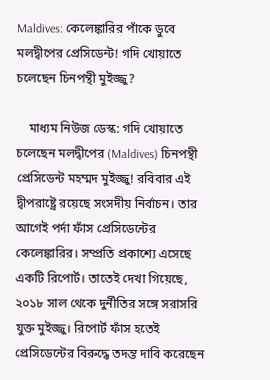Maldives: কেলেঙ্কারির পাঁকে ডুবে মলদ্বীপের প্রেসিডেন্ট! গদি খোয়াতে চলেছেন চিনপন্থী মুইজ্জু?

    মাধ্যম নিউজ ডেস্ক: গদি খোয়াতে চলেছেন মলদ্বীপের (Maldives) চিনপন্থী প্রেসিডেন্ট মহম্মদ মুইজ্জু! রবিবার এই দ্বীপরাষ্ট্রে রয়েছে সংসদীয় নির্বাচন। তার আগেই পর্দা ফাঁস প্রেসিডেন্টের কেলেঙ্কারির। সম্প্রতি প্রকাশ্যে এসেছে একটি রিপোর্ট। তাতেই দেখা গিয়েছে, ২০১৮ সাল থেকে দুর্নীতির সঙ্গে সরাসরি যুক্ত মুইজ্জু। রিপোর্ট ফাঁস হতেই প্রেসিডেন্টের বিরুদ্ধে তদন্ত দাবি করেছেন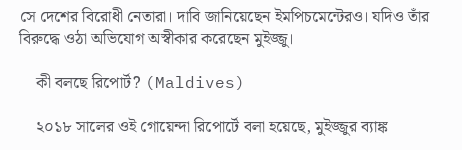সে দেশের বিরোধী নেতারা। দাবি জানিয়েছেন ইমপিচমেন্টেরও। যদিও তাঁর বিরুদ্ধে ওঠা অভিযোগ অস্বীকার করেছেন মুইজ্জু।

    কী বলছে রিপোর্ট? (Maldives)

    ২০১৮ সালের ওই গোয়েন্দা রিপোর্টে বলা হয়েছে, মুইজ্জুর ব্যাঙ্ক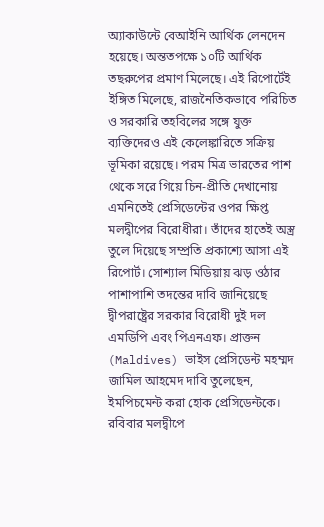অ্যাকাউন্টে বেআইনি আর্থিক লেনদেন হয়েছে। অন্ততপক্ষে ১০টি আর্থিক তছরুপের প্রমাণ মিলেছে। এই রিপোর্টেই ইঙ্গিত মিলেছে, রাজনৈতিকভাবে পরিচিত ও সরকারি তহবিলের সঙ্গে যুক্ত ব্যক্তিদেরও এই কেলেঙ্কারিতে সক্রিয় ভূমিকা রয়েছে। পরম মিত্র ভারতের পাশ থেকে সরে গিয়ে চিন-প্রীতি দেখানোয় এমনিতেই প্রেসিডেন্টের ওপর ক্ষিপ্ত মলদ্বীপের বিরোধীরা। তাঁদের হাতেই অস্ত্র তুলে দিয়েছে সম্প্রতি প্রকাশ্যে আসা এই রিপোর্ট। সোশ্যাল মিডিয়ায় ঝড় ওঠার পাশাপাশি তদন্তের দাবি জানিয়েছে দ্বীপরাষ্ট্রের সরকার বিরোধী দুই দল এমডিপি এবং পিএনএফ। প্রাক্তন (Maldives) ভাইস প্রেসিডেন্ট মহম্মদ জামিল আহমেদ দাবি তুলেছেন, ইমপিচমেন্ট করা হোক প্রেসিডেন্টকে। রবিবার মলদ্বীপে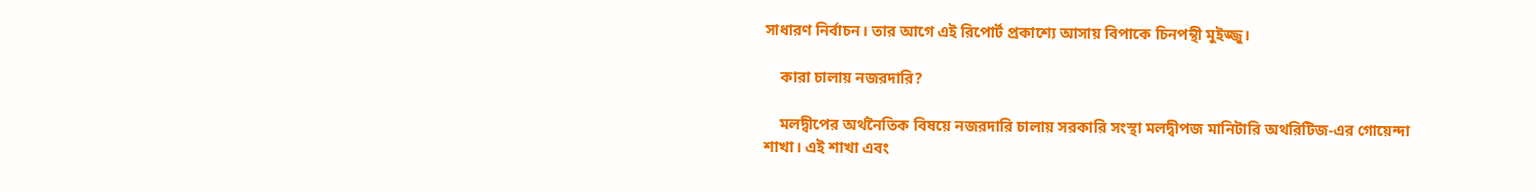সাধারণ নির্বাচন। তার আগে এই রিপোর্ট প্রকাশ্যে আসায় বিপাকে চিনপন্থী মুইজ্জু।

    কারা চালায় নজরদারি?

    মলদ্বীপের অর্থনৈতিক বিষয়ে নজরদারি চালায় সরকারি সংস্থা মলদ্বীপজ মানিটারি অথরিটিজ-এর গোয়েন্দা শাখা। এই শাখা এবং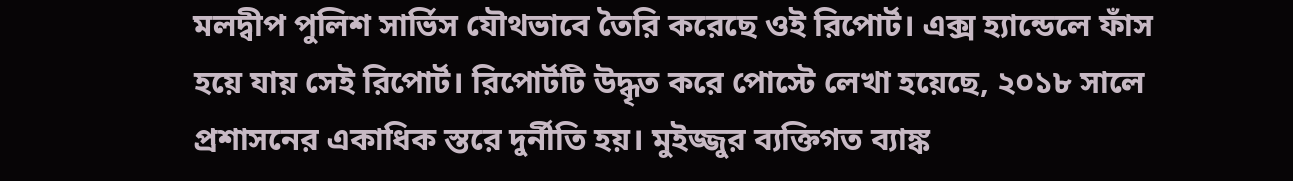মলদ্বীপ পুলিশ সার্ভিস যৌথভাবে তৈরি করেছে ওই রিপোর্ট। এক্স হ্যান্ডেলে ফাঁস হয়ে যায় সেই রিপোর্ট। রিপোর্টটি উদ্ধৃত করে পোস্টে লেখা হয়েছে, ২০১৮ সালে প্রশাসনের একাধিক স্তরে দুর্নীতি হয়। মুইজ্জুর ব্যক্তিগত ব্যাঙ্ক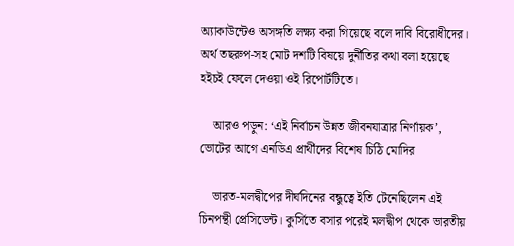অ্যাকাউন্টেও অসঙ্গতি লক্ষ্য করা গিয়েছে বলে দাবি বিরোধীদের। অর্থ তছরুপ-সহ মোট দশটি বিষয়ে দুর্নীতির কথা বলা হয়েছে হইচই ফেলে দেওয়া ওই রিপোর্টটিতে।

    আরও পড়ুন: ‘এই নির্বাচন উন্নত জীবনযাত্রার নির্ণায়ক’, ভোটের আগে এনডিএ প্রার্থীদের বিশেষ চিঠি মোদির

    ভারত-মলদ্বীপের দীর্ঘদিনের বন্ধুত্বে ইতি টেনেছিলেন এই চিনপন্থী প্রেসিডেন্ট। কুর্সিতে বসার পরেই মলদ্বীপ থেকে ভারতীয়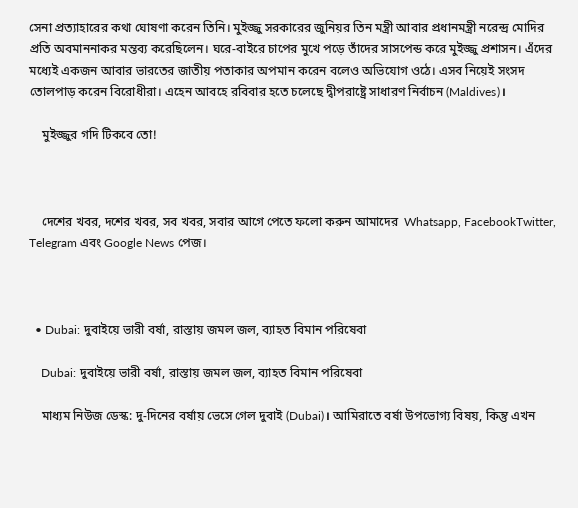সেনা প্রত্যাহারের কথা ঘোষণা করেন তিনি। মুইজ্জু সরকারের জুনিয়র তিন মন্ত্রী আবার প্রধানমন্ত্রী নরেন্দ্র মোদির প্রতি অবমাননাকর মন্তব্য করেছিলেন। ঘরে-বাইরে চাপের মুখে পড়ে তাঁদের সাসপেন্ড করে মুইজ্জু প্রশাসন। এঁদের মধ্যেই একজন আবার ভারতের জাতীয় পতাকার অপমান করেন বলেও অভিযোগ ওঠে। এসব নিয়েই সংসদ তোলপাড় করেন বিরোধীরা। এহেন আবহে রবিবার হতে চলেছে দ্বীপরাষ্ট্রে সাধারণ নির্বাচন (Maldives)।

    মুইজ্জুর গদি টিকবে তো!



    দেশের খবর, দশের খবর, সব খবর, সবার আগে পেতে ফলো করুন আমাদের  Whatsapp, FacebookTwitter, Telegram এবং Google News পেজ।



  • Dubai: দুবাইয়ে ভারী বর্ষা, রাস্তায় জমল জল, ব্যাহত বিমান পরিষেবা

    Dubai: দুবাইয়ে ভারী বর্ষা, রাস্তায় জমল জল, ব্যাহত বিমান পরিষেবা

    মাধ্যম নিউজ ডেস্ক: দু-দিনের বর্ষায় ভেসে গেল দুবাই (Dubai)। আমিরাতে বর্ষা উপভোগ্য বিষয়, কিন্তু এখন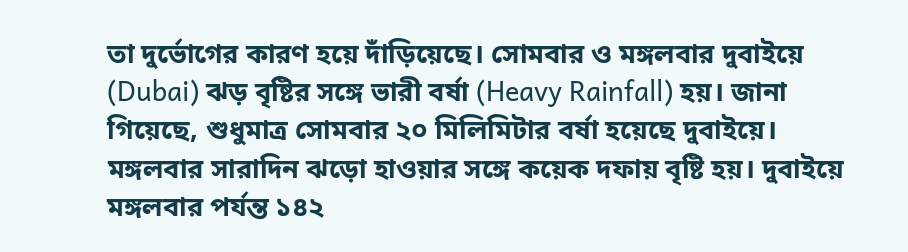তা দুর্ভোগের কারণ হয়ে দাঁড়িয়েছে। সোমবার ও মঙ্গলবার দুবাইয়ে (Dubai) ঝড় বৃষ্টির সঙ্গে ভারী বর্ষা (Heavy Rainfall) হয়। জানা গিয়েছে, শুধুমাত্র সোমবার ২০ মিলিমিটার বর্ষা হয়েছে দুবাইয়ে। মঙ্গলবার সারাদিন ঝড়ো হাওয়ার সঙ্গে কয়েক দফায় বৃষ্টি হয়। দুবাইয়ে মঙ্গলবার পর্যন্ত ১৪২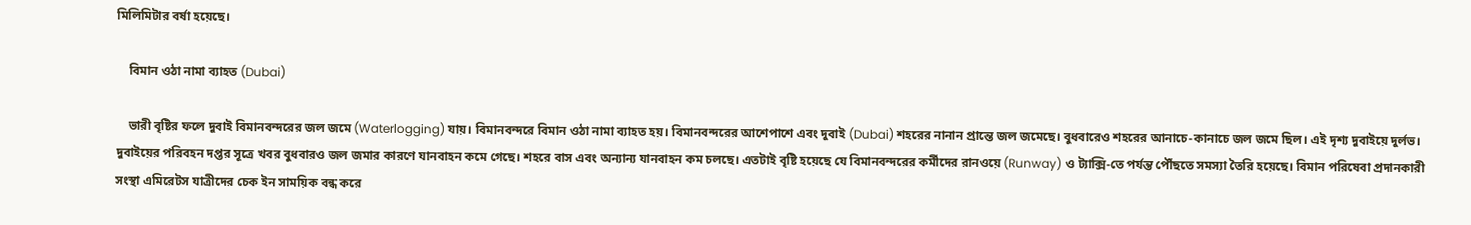মিলিমিটার বর্ষা হয়েছে।

    বিমান ওঠা নামা ব্যাহত (Dubai)

    ভারী বৃষ্টির ফলে দুবাই বিমানবন্দরের জল জমে (Waterlogging) যায়। বিমানবন্দরে বিমান ওঠা নামা ব্যাহত হয়। বিমানবন্দরের আশেপাশে এবং দুবাই (Dubai) শহরের নানান প্রান্তে জল জমেছে। বুধবারেও শহরের আনাচে-কানাচে জল জমে ছিল। এই দৃশ্য দুবাইয়ে দুর্লভ। দুবাইয়ের পরিবহন দপ্তর সূত্রে খবর বুধবারও জল জমার কারণে যানবাহন কমে গেছে। শহরে বাস এবং অন্যান্য যানবাহন কম চলছে। এতটাই বৃষ্টি হয়েছে যে বিমানবন্দরের কর্মীদের রানওয়ে (Runway) ও ট্যাক্সি-তে পর্যন্ত পৌঁছতে সমস্যা তৈরি হয়েছে। বিমান পরিষেবা প্রদানকারী সংস্থা এমিরেটস যাত্রীদের চেক ইন সাময়িক বন্ধ করে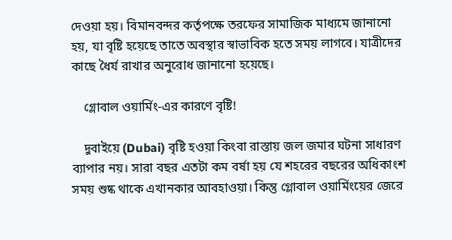দেওয়া হয়। বিমানবন্দর কর্তৃপক্ষে তরফের সামাজিক মাধ্যমে জানানো হয়, যা বৃষ্টি হয়েছে তাতে অবস্থার স্বাভাবিক হতে সময় লাগবে। যাত্রীদের কাছে ধৈর্য রাখার অনুরোধ জানানো হয়েছে।

    গ্লোবাল ওয়ার্মিং-এর কারণে বৃষ্টি!

    দুবাইয়ে (Dubai) বৃষ্টি হওয়া কিংবা রাস্তায় জল জমার ঘটনা সাধারণ ব্যাপার নয়। সারা বছর এতটা কম বর্ষা হয় যে শহরের বছরের অধিকাংশ সময় শুষ্ক থাকে এখানকার আবহাওয়া। কিন্তু গ্লোবাল ওয়ার্মিংয়ের জেরে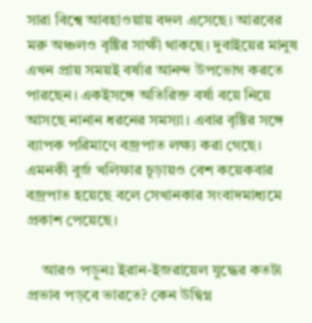সারা বিশ্বে আবহাওয়ায় বদল এসেছে। আরবের মরু অঞ্চলও বৃষ্টির সাক্ষী থাকছে। দুবাইয়ের মানুষ এখন প্রায় সময়ই বর্ষার আনন্দ উপভোগ করতে পারছেন। একইসঙ্গে অতিরিক্ত বর্ষা বয়ে নিয়ে আসছে নানান ধরনের সমস্যা। এবার বৃষ্টির সঙ্গে ব্যাপক পরিমাণে বজ্রপাত লক্ষ্য করা গেছে। এমনকী বুর্জ খলিফার চূড়ায়ও বেশ কয়েকবার বজ্রপাত হয়েছে বলে সেখানকার সংবাদমাধ্যমে প্রকাশ পেয়েছে।

    আরও পড়ুনঃ ইরান-ইজরায়েল যুদ্ধের কতটা প্রভাব পড়বে ভারতে? কেন উদ্বিগ্ন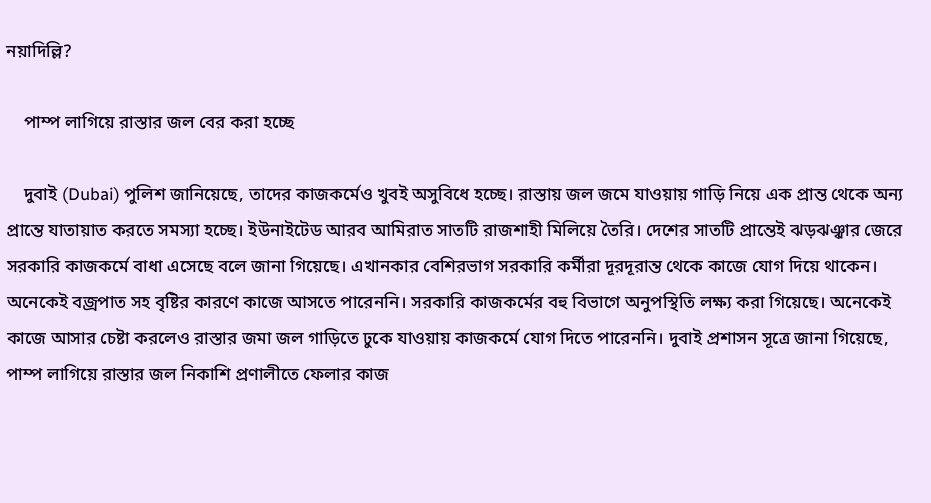নয়াদিল্লি?

    পাম্প লাগিয়ে রাস্তার জল বের করা হচ্ছে

    দুবাই (Dubai) পুলিশ জানিয়েছে, তাদের কাজকর্মেও খুবই অসুবিধে হচ্ছে। রাস্তায় জল জমে যাওয়ায় গাড়ি নিয়ে এক প্রান্ত থেকে অন্য প্রান্তে যাতায়াত করতে সমস্যা হচ্ছে। ইউনাইটেড আরব আমিরাত সাতটি রাজশাহী মিলিয়ে তৈরি। দেশের সাতটি প্রান্তেই ঝড়ঝঞ্ঝার জেরে সরকারি কাজকর্মে বাধা এসেছে বলে জানা গিয়েছে। এখানকার বেশিরভাগ সরকারি কর্মীরা দূরদূরান্ত থেকে কাজে যোগ দিয়ে থাকেন। অনেকেই বজ্রপাত সহ বৃষ্টির কারণে কাজে আসতে পারেননি। সরকারি কাজকর্মের বহু বিভাগে অনুপস্থিতি লক্ষ্য করা গিয়েছে। অনেকেই কাজে আসার চেষ্টা করলেও রাস্তার জমা জল গাড়িতে ঢুকে যাওয়ায় কাজকর্মে যোগ দিতে পারেননি। দুবাই প্রশাসন সূত্রে জানা গিয়েছে, পাম্প লাগিয়ে রাস্তার জল নিকাশি প্রণালীতে ফেলার কাজ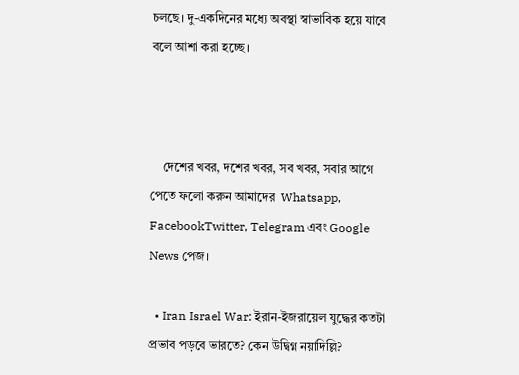চলছে। দু-একদিনের মধ্যে অবস্থা স্বাভাবিক হয়ে যাবে বলে আশা করা হচ্ছে।



    দেশের খবর, দশের খবর, সব খবর, সবার আগে পেতে ফলো করুন আমাদের  Whatsapp, FacebookTwitter, Telegram এবং Google News পেজ।

  • Iran Israel War: ইরান-ইজরায়েল যুদ্ধের কতটা প্রভাব পড়বে ভারতে? কেন উদ্বিগ্ন নয়াদিল্লি?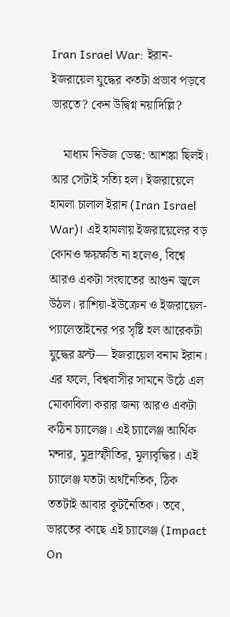Iran Israel War: ইরান-ইজরায়েল যুদ্ধের কতটা প্রভাব পড়বে ভারতে? কেন উদ্বিগ্ন নয়াদিল্লি?

    মাধ্যম নিউজ ডেস্ক: আশঙ্কা ছিলই। আর সেটাই সত্যি হল। ইজরায়েলে হামলা চালাল ইরান (Iran Israel War)। এই হামলায় ইজরায়েলের বড় কোনও ক্ষয়ক্ষতি না হলেও, বিশ্বে আরও একটা সংঘাতের আগুন জ্বলে উঠল। রাশিয়া-ইউক্রেন ও ইজরায়েল-প্যালেস্তাইনের পর সৃষ্টি হল আরেকটা যুদ্ধের ফ্রন্ট— ইজরায়েল বনাম ইরান। এর ফলে, বিশ্ববাসীর সামনে উঠে এল মোকাবিলা করার জন্য আরও একটা কঠিন চ্যালেঞ্জ। এই চ্যালেঞ্জ আর্থিক মন্দার, মুদ্রাস্ফীতির, মূল্যবৃদ্ধির। এই চ্যালেঞ্জ যতটা অর্থনৈতিক, ঠিক ততটাই আবার কূটনৈতিক। তবে, ভারতের কাছে এই চ্যালেঞ্জ (Impact On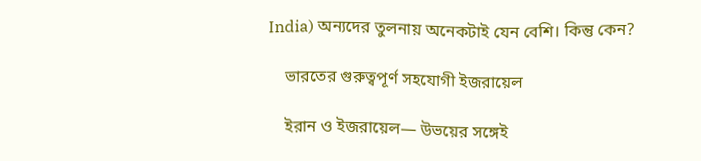India) অন্যদের তুলনায় অনেকটাই যেন বেশি। কিন্তু কেন?

    ভারতের গুরুত্বপূর্ণ সহযোগী ইজরায়েল

    ইরান ও ইজরায়েল— উভয়ের সঙ্গেই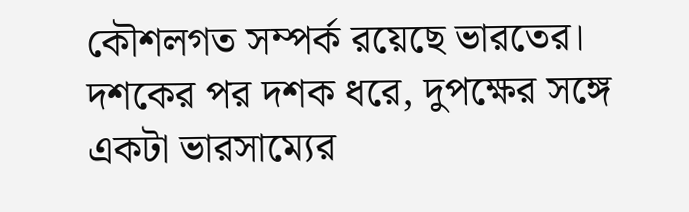কৌশলগত সম্পর্ক রয়েছে ভারতের। দশকের পর দশক ধরে, দুপক্ষের সঙ্গে একটা ভারসাম্যের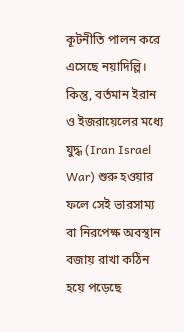কূটনীতি পালন করে এসেছে নয়াদিল্লি। কিন্তু, বর্তমান ইরান ও ইজরায়েলের মধ্যে যুদ্ধ (Iran Israel War) শুরু হওয়ার ফলে সেই ভারসাম্য বা নিরপেক্ষ অবস্থান বজায় রাখা কঠিন হয়ে পড়েছে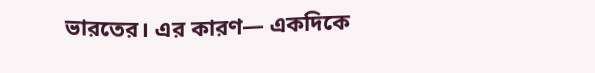ভারতের। এর কারণ— একদিকে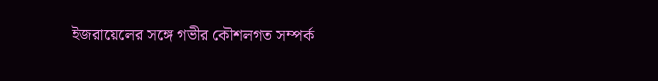ইজরায়েলের সঙ্গে গভীর কৌশলগত সম্পর্ক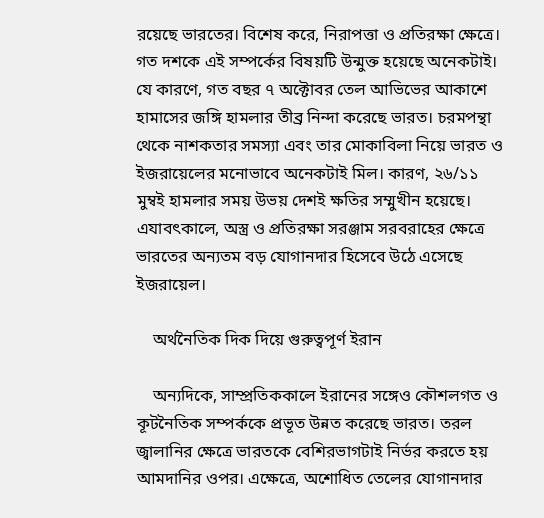রয়েছে ভারতের। বিশেষ করে, নিরাপত্তা ও প্রতিরক্ষা ক্ষেত্রে। গত দশকে এই সম্পর্কের বিষয়টি উন্মুক্ত হয়েছে অনেকটাই। যে কারণে, গত বছর ৭ অক্টোবর তেল আভিভের আকাশে হামাসের জঙ্গি হামলার তীব্র নিন্দা করেছে ভারত। চরমপন্থা থেকে নাশকতার সমস্যা এবং তার মোকাবিলা নিয়ে ভারত ও ইজরায়েলের মনোভাবে অনেকটাই মিল। কারণ, ২৬/১১ মুম্বই হামলার সময় উভয় দেশই ক্ষতির সম্মুখীন হয়েছে। এযাবৎকালে, অস্ত্র ও প্রতিরক্ষা সরঞ্জাম সরবরাহের ক্ষেত্রে ভারতের অন্যতম বড় যোগানদার হিসেবে উঠে এসেছে ইজরায়েল।

    অর্থনৈতিক দিক দিয়ে গুরুত্বপূর্ণ ইরান

    অন্যদিকে, সাম্প্রতিককালে ইরানের সঙ্গেও কৌশলগত ও কূটনৈতিক সম্পর্ককে প্রভূত উন্নত করেছে ভারত। তরল জ্বালানির ক্ষেত্রে ভারতকে বেশিরভাগটাই নির্ভর করতে হয় আমদানির ওপর। এক্ষেত্রে, অশোধিত তেলের যোগানদার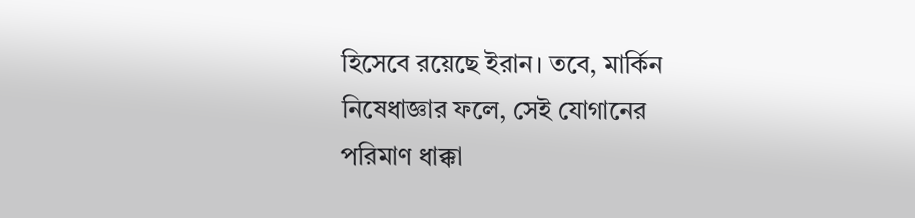হিসেবে রয়েছে ইরান। তবে, মার্কিন নিষেধাজ্ঞার ফলে, সেই যোগানের পরিমাণ ধাক্কা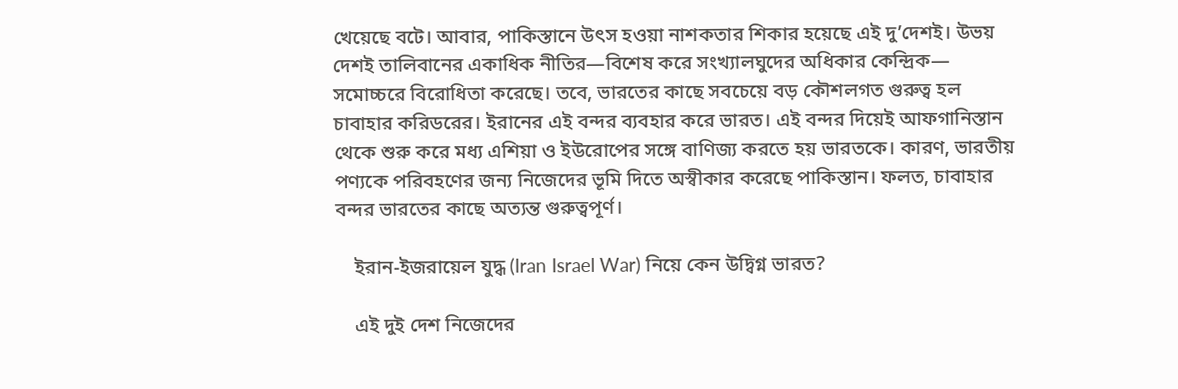খেয়েছে বটে। আবার, পাকিস্তানে উৎস হওয়া নাশকতার শিকার হয়েছে এই দু’দেশই। উভয় দেশই তালিবানের একাধিক নীতির—বিশেষ করে সংখ্যালঘুদের অধিকার কেন্দ্রিক— সমোচ্চরে বিরোধিতা করেছে। তবে, ভারতের কাছে সবচেয়ে বড় কৌশলগত গুরুত্ব হল চাবাহার করিডরের। ইরানের এই বন্দর ব্যবহার করে ভারত। এই বন্দর দিয়েই আফগানিস্তান থেকে শুরু করে মধ্য এশিয়া ও ইউরোপের সঙ্গে বাণিজ্য করতে হয় ভারতকে। কারণ, ভারতীয় পণ্যকে পরিবহণের জন্য নিজেদের ভূমি দিতে অস্বীকার করেছে পাকিস্তান। ফলত, চাবাহার বন্দর ভারতের কাছে অত্যন্ত গুরুত্বপূর্ণ।

    ইরান-ইজরায়েল যুদ্ধ (Iran Israel War) নিয়ে কেন উদ্বিগ্ন ভারত?

    এই দুই দেশ নিজেদের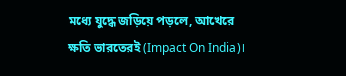মধ্যে যুদ্ধে জড়িয়ে পড়লে, আখেরে ক্ষতি ভারতেরই (Impact On India)।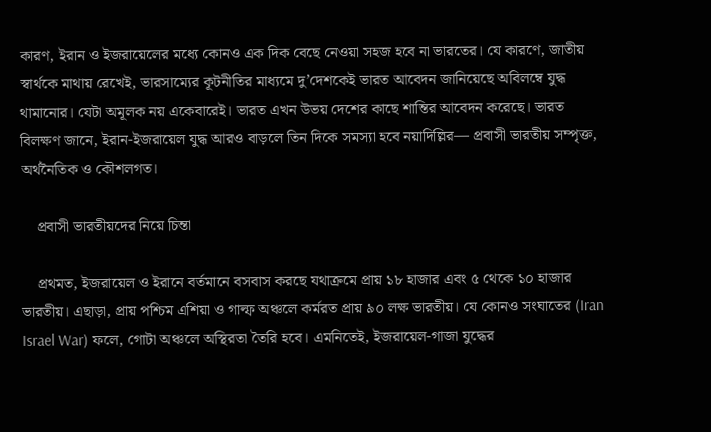কারণ, ইরান ও ইজরায়েলের মধ্যে কোনও এক দিক বেছে নেওয়া সহজ হবে না ভারতের। যে কারণে, জাতীয় স্বার্থকে মাথায় রেখেই, ভারসাম্যের কূটনীতির মাধ্যমে দু’দেশকেই ভারত আবেদন জানিয়েছে অবিলম্বে যুদ্ধ থামানোর। যেটা অমূলক নয় একেবারেই। ভারত এখন উভয় দেশের কাছে শান্তির আবেদন করেছে। ভারত বিলক্ষণ জানে, ইরান-ইজরায়েল যুদ্ধ আরও বাড়লে তিন দিকে সমস্যা হবে নয়াদিল্লির— প্রবাসী ভারতীয় সম্পৃক্ত, অর্থনৈতিক ও কৌশলগত।

    প্রবাসী ভারতীয়দের নিয়ে চিন্তা

    প্রথমত, ইজরায়েল ও ইরানে বর্তমানে বসবাস করছে যথাক্রমে প্রায় ১৮ হাজার এবং ৫ থেকে ১০ হাজার ভারতীয়। এছাড়া, প্রায় পশ্চিম এশিয়া ও গাল্ফ অঞ্চলে কর্মরত প্রায় ৯০ লক্ষ ভারতীয়। যে কোনও সংঘাতের (Iran Israel War) ফলে, গোটা অঞ্চলে অস্থিরতা তৈরি হবে। এমনিতেই, ইজরায়েল-গাজা যুদ্ধের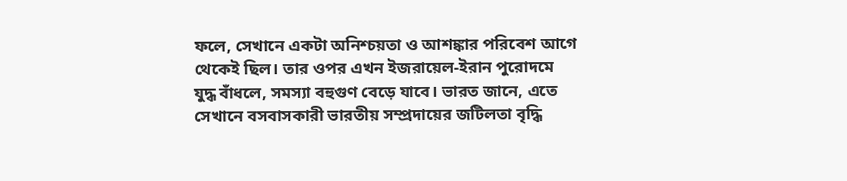ফলে, সেখানে একটা অনিশ্চয়তা ও আশঙ্কার পরিবেশ আগে থেকেই ছিল। তার ওপর এখন ইজরায়েল-ইরান পুরোদমে যুদ্ধ বাঁধলে, সমস্যা বহুগুণ বেড়ে যাবে। ভারত জানে, এতে সেখানে বসবাসকারী ভারতীয় সম্প্রদায়ের জটিলতা বৃদ্ধি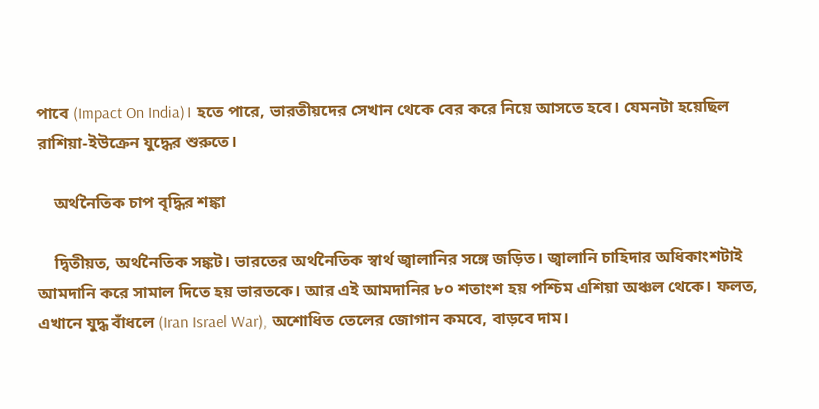পাবে (Impact On India)। হতে পারে, ভারতীয়দের সেখান থেকে বের করে নিয়ে আসতে হবে। যেমনটা হয়েছিল রাশিয়া-ইউক্রেন যুদ্ধের শুরুতে।

    অর্থনৈতিক চাপ বৃদ্ধির শঙ্কা

    দ্বিতীয়ত, অর্থনৈতিক সঙ্কট। ভারতের অর্থনৈতিক স্বার্থ জ্বালানির সঙ্গে জড়িত। জ্বালানি চাহিদার অধিকাংশটাই আমদানি করে সামাল দিতে হয় ভারতকে। আর এই আমদানির ৮০ শতাংশ হয় পশ্চিম এশিয়া অঞ্চল থেকে। ফলত, এখানে যুদ্ধ বাঁধলে (Iran Israel War), অশোধিত তেলের জোগান কমবে, বাড়বে দাম।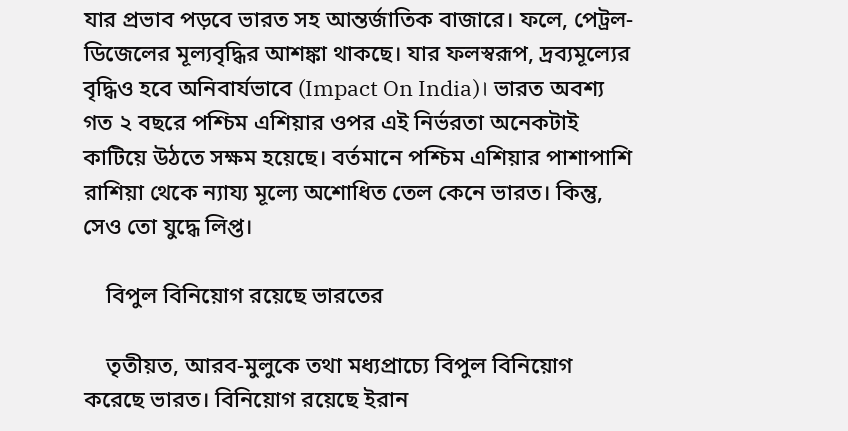যার প্রভাব পড়বে ভারত সহ আন্তর্জাতিক বাজারে। ফলে, পেট্রল-ডিজেলের মূল্যবৃদ্ধির আশঙ্কা থাকছে। যার ফলস্বরূপ, দ্রব্যমূল্যের বৃদ্ধিও হবে অনিবার্যভাবে (Impact On India)। ভারত অবশ্য গত ২ বছরে পশ্চিম এশিয়ার ওপর এই নির্ভরতা অনেকটাই কাটিয়ে উঠতে সক্ষম হয়েছে। বর্তমানে পশ্চিম এশিয়ার পাশাপাশি রাশিয়া থেকে ন্যায্য মূল্যে অশোধিত তেল কেনে ভারত। কিন্তু, সেও তো যুদ্ধে লিপ্ত।

    বিপুল বিনিয়োগ রয়েছে ভারতের

    তৃতীয়ত, আরব-মুলুকে তথা মধ্যপ্রাচ্যে বিপুল বিনিয়োগ করেছে ভারত। বিনিয়োগ রয়েছে ইরান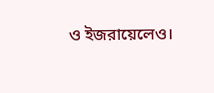ও ইজরায়েলেও।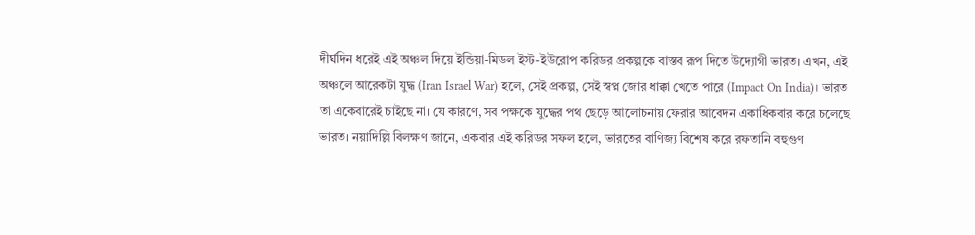দীর্ঘদিন ধরেই এই অঞ্চল দিয়ে ইন্ডিয়া-মিডল ইস্ট-ইউরোপ করিডর প্রকল্পকে বাস্তব রূপ দিতে উদ্যোগী ভারত। এখন, এই অঞ্চলে আরেকটা যুদ্ধ (Iran Israel War) হলে, সেই প্রকল্প, সেই স্বপ্ন জোর ধাক্কা খেতে পারে (Impact On India)। ভারত তা একেবারেই চাইছে না। যে কারণে, সব পক্ষকে যুদ্ধের পথ ছেড়ে আলোচনায় ফেরার আবেদন একাধিকবার করে চলেছে ভারত। নয়াদিল্লি বিলক্ষণ জানে, একবার এই করিডর সফল হলে, ভারতের বাণিজ্য বিশেষ করে রফতানি বহুগুণ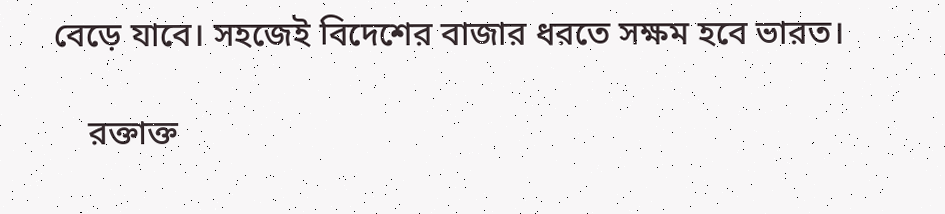বেড়ে যাবে। সহজেই বিদেশের বাজার ধরতে সক্ষম হবে ভারত।

    রক্তাক্ত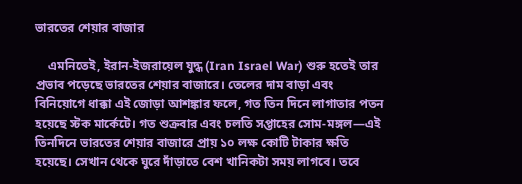ভারতের শেয়ার বাজার

    এমনিতেই, ইরান-ইজরায়েল যুদ্ধ (Iran Israel War) শুরু হতেই তার প্রভাব পড়েছে ভারতের শেয়ার বাজারে। তেলের দাম বাড়া এবং বিনিয়োগে ধাক্কা এই জোড়া আশঙ্কার ফলে, গত তিন দিনে লাগাতার পতন হয়েছে স্টক মার্কেটে। গত শুক্রবার এবং চলতি সপ্তাহের সোম-মঙ্গল—এই তিনদিনে ভারতের শেয়ার বাজারে প্রায় ১০ লক্ষ কোটি টাকার ক্ষতি হয়েছে। সেখান থেকে ঘুরে দাঁড়াতে বেশ খানিকটা সময় লাগবে। তবে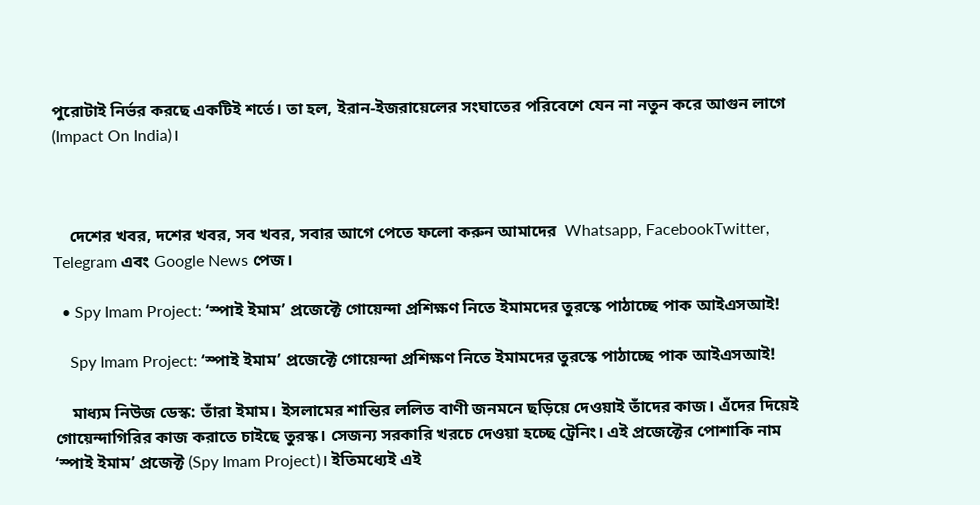পুরোটাই নির্ভর করছে একটিই শর্তে। তা হল, ইরান-ইজরায়েলের সংঘাতের পরিবেশে যেন না নতুন করে আগুন লাগে (Impact On India)।



    দেশের খবর, দশের খবর, সব খবর, সবার আগে পেতে ফলো করুন আমাদের  Whatsapp, FacebookTwitter, Telegram এবং Google News পেজ।

  • Spy Imam Project: ‘স্পাই ইমাম’ প্রজেক্টে গোয়েন্দা প্রশিক্ষণ নিতে ইমামদের তুরস্কে পাঠাচ্ছে পাক আইএসআই!

    Spy Imam Project: ‘স্পাই ইমাম’ প্রজেক্টে গোয়েন্দা প্রশিক্ষণ নিতে ইমামদের তুরস্কে পাঠাচ্ছে পাক আইএসআই!

    মাধ্যম নিউজ ডেস্ক: তাঁরা ইমাম। ইসলামের শান্তির ললিত বাণী জনমনে ছড়িয়ে দেওয়াই তাঁদের কাজ। এঁদের দিয়েই গোয়েন্দাগিরির কাজ করাতে চাইছে তুরস্ক। সেজন্য সরকারি খরচে দেওয়া হচ্ছে ট্রেনিং। এই প্রজেক্টের পোশাকি নাম ‘স্পাই ইমাম’ প্রজেক্ট (Spy Imam Project)। ইতিমধ্যেই এই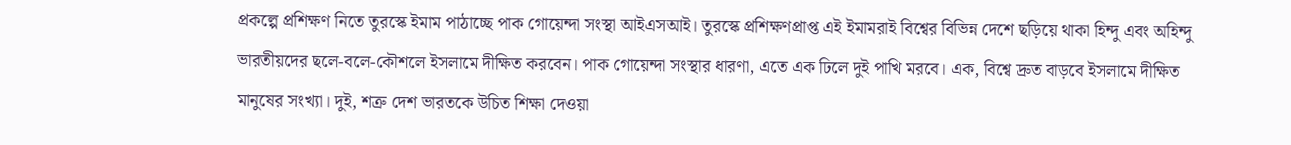প্রকল্পে প্রশিক্ষণ নিতে তুরস্কে ইমাম পাঠাচ্ছে পাক গোয়েন্দা সংস্থা আইএসআই। তুরস্কে প্রশিক্ষণপ্রাপ্ত এই ইমামরাই বিশ্বের বিভিন্ন দেশে ছড়িয়ে থাকা হিন্দু এবং অহিন্দু ভারতীয়দের ছলে-বলে-কৌশলে ইসলামে দীক্ষিত করবেন। পাক গোয়েন্দা সংস্থার ধারণা, এতে এক ঢিলে দুই পাখি মরবে। এক, বিশ্বে দ্রুত বাড়বে ইসলামে দীক্ষিত মানুষের সংখ্যা। দুই, শত্রু দেশ ভারতকে উচিত শিক্ষা দেওয়া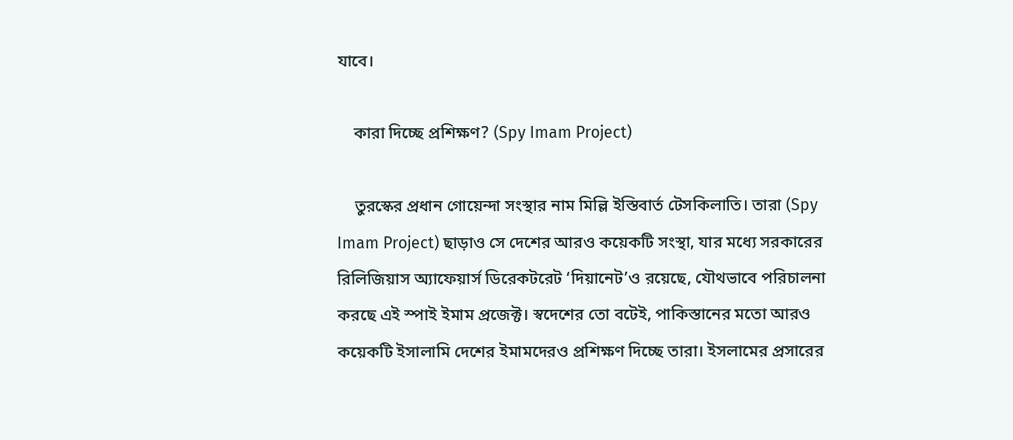যাবে।

    কারা দিচ্ছে প্রশিক্ষণ? (Spy Imam Project)

    তুরস্কের প্রধান গোয়েন্দা সংস্থার নাম মিল্লি ইস্তিবার্ত টেসকিলাতি। তারা (Spy Imam Project) ছাড়াও সে দেশের আরও কয়েকটি সংস্থা, যার মধ্যে সরকারের রিলিজিয়াস অ্যাফেয়ার্স ডিরেকটরেট ‘দিয়ানেট’ও রয়েছে, যৌথভাবে পরিচালনা করছে এই স্পাই ইমাম প্রজেক্ট। স্বদেশের তো বটেই, পাকিস্তানের মতো আরও কয়েকটি ইসালামি দেশের ইমামদেরও প্রশিক্ষণ দিচ্ছে তারা। ইসলামের প্রসারের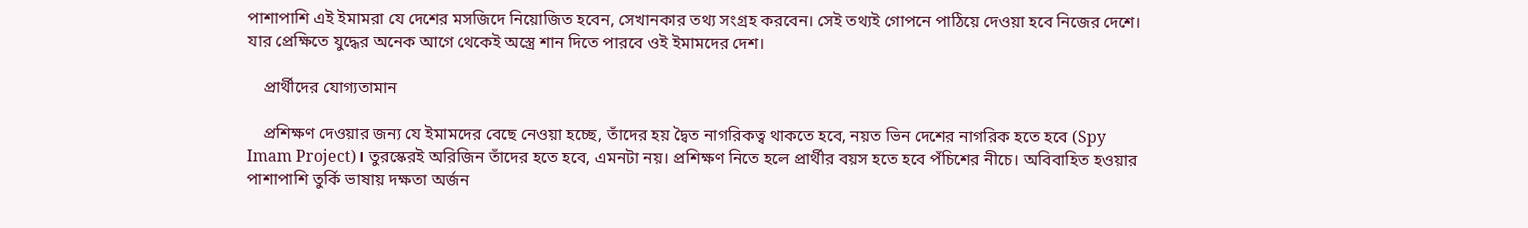পাশাপাশি এই ইমামরা যে দেশের মসজিদে নিয়োজিত হবেন, সেখানকার তথ্য সংগ্রহ করবেন। সেই তথ্যই গোপনে পাঠিয়ে দেওয়া হবে নিজের দেশে। যার প্রেক্ষিতে যুদ্ধের অনেক আগে থেকেই অস্ত্রে শান দিতে পারবে ওই ইমামদের দেশ।

    প্রার্থীদের যোগ্যতামান

    প্রশিক্ষণ দেওয়ার জন্য যে ইমামদের বেছে নেওয়া হচ্ছে, তাঁদের হয় দ্বৈত নাগরিকত্ব থাকতে হবে, নয়ত ভিন দেশের নাগরিক হতে হবে (Spy Imam Project)। তুরস্কেরই অরিজিন তাঁদের হতে হবে, এমনটা নয়। প্রশিক্ষণ নিতে হলে প্রার্থীর বয়স হতে হবে পঁচিশের নীচে। অবিবাহিত হওয়ার পাশাপাশি তুর্কি ভাষায় দক্ষতা অর্জন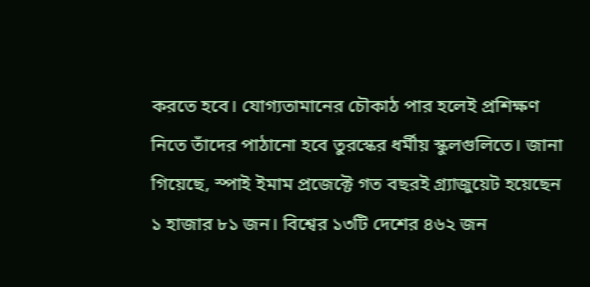করতে হবে। যোগ্যতামানের চৌকাঠ পার হলেই প্রশিক্ষণ নিতে তাঁদের পাঠানো হবে তুরস্কের ধর্মীয় স্কুলগুলিতে। জানা গিয়েছে, স্পাই ইমাম প্রজেক্টে গত বছরই গ্র্যাজুয়েট হয়েছেন ১ হাজার ৮১ জন। বিশ্বের ১৩টি দেশের ৪৬২ জন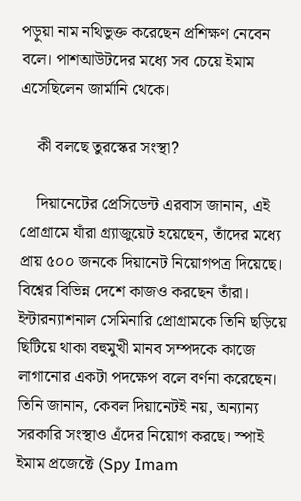পড়ুয়া নাম নথিভুক্ত করেছেন প্রশিক্ষণ নেবেন বলে। পাশআউটদের মধ্যে সব চেয়ে ইমাম এসেছিলেন জার্মানি থেকে।

    কী বলছে তুরস্কের সংস্থা?

    দিয়ানেটের প্রেসিডেন্ট এরবাস জানান, এই প্রোগ্রামে যাঁরা গ্র্যাজুয়েট হয়েছেন, তাঁদের মধ্যে প্রায় ৫০০ জনকে দিয়ানেট নিয়োগপত্র দিয়েছে। বিশ্বের বিভিন্ন দেশে কাজও করছেন তাঁরা। ইন্টারন্যাশনাল সেমিনারি প্রোগ্রামকে তিনি ছড়িয়ে ছিটিয়ে থাকা বহুমুখী মানব সম্পদকে কাজে লাগানোর একটা পদক্ষেপ বলে বর্ণনা করেছেন। তিনি জানান, কেবল দিয়ানেটই নয়, অন্যান্য সরকারি সংস্থাও এঁদের নিয়োগ করছে। স্পাই ইমাম প্রজেক্টে (Spy Imam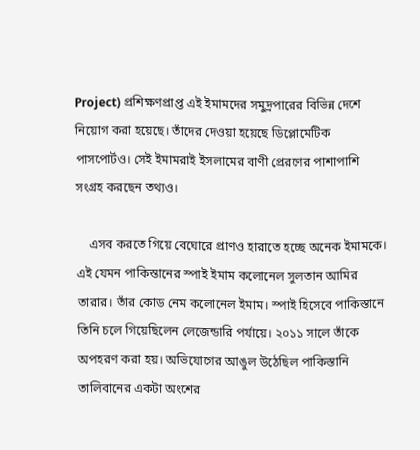Project) প্রশিক্ষণপ্রাপ্ত এই ইমামদের সমুদ্রপারের বিভিন্ন দেশে নিয়োগ করা হয়েছে। তাঁদের দেওয়া হয়েছে ডিপ্লোমেটিক পাসপোর্টও। সেই ইমামরাই ইসলামের বাণী প্রেরণের পাশাপাশি সংগ্রহ করছেন তথ্যও।

    এসব করতে গিয়ে বেঘোরে প্রাণও হারাতে হচ্ছে অনেক ইমামকে। এই যেমন পাকিস্তানের স্পাই ইমাম কলোনেল সুলতান আমির তারার। তাঁর কোড নেম কলোনেল ইমাম। স্পাই হিসেবে পাকিস্তানে তিনি চলে গিয়েছিলেন লেজেন্ডারি পর্যায়ে। ২০১১ সালে তাঁকে অপহরণ করা হয়। অভিযোগের আঙুল উঠেছিল পাকিস্তানি তালিবানের একটা অংশের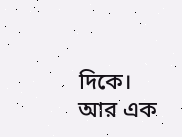দিকে। আর এক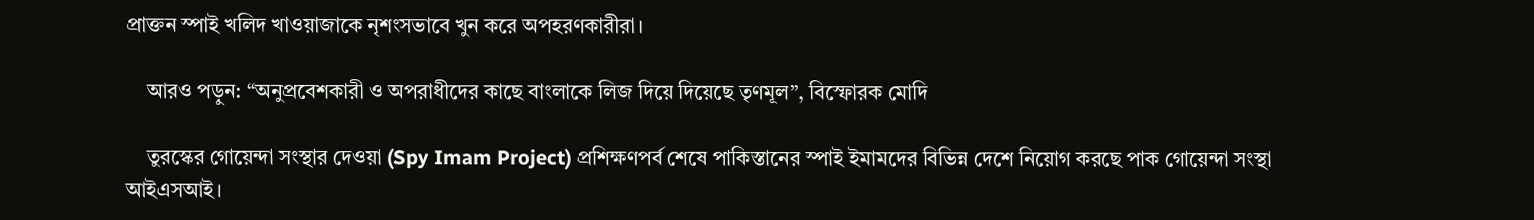প্রাক্তন স্পাই খলিদ খাওয়াজাকে নৃশংসভাবে খুন করে অপহরণকারীরা।

    আরও পড়ুন: “অনুপ্রবেশকারী ও অপরাধীদের কাছে বাংলাকে লিজ দিয়ে দিয়েছে তৃণমূল”, বিস্ফোরক মোদি

    তুরস্কের গোয়েন্দা সংস্থার দেওয়া (Spy Imam Project) প্রশিক্ষণপর্ব শেষে পাকিস্তানের স্পাই ইমামদের বিভিন্ন দেশে নিয়োগ করছে পাক গোয়েন্দা সংস্থা আইএসআই।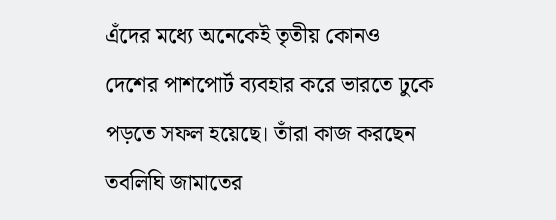এঁদের মধ্যে অনেকেই তৃতীয় কোনও দেশের পাশপোর্ট ব্যবহার করে ভারতে ঢুকে পড়তে সফল হয়েছে। তাঁরা কাজ করছেন তবলিঘি জামাতের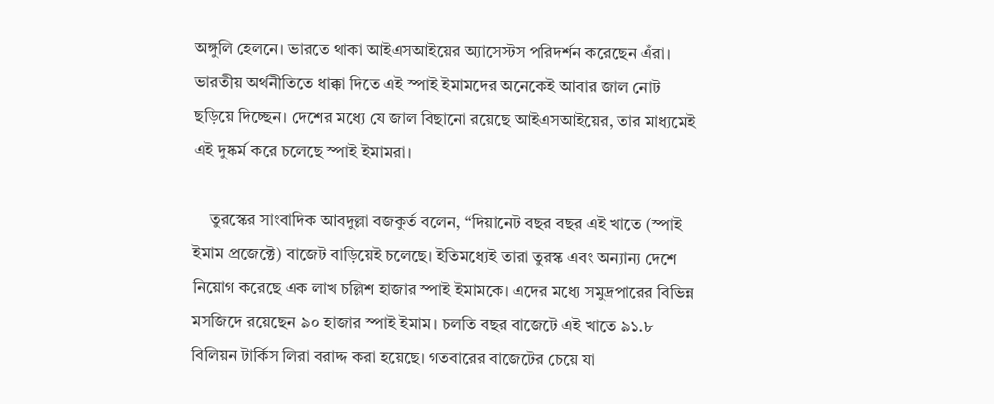অঙ্গুলি হেলনে। ভারতে থাকা আইএসআইয়ের অ্যাসেস্টস পরিদর্শন করেছেন এঁরা। ভারতীয় অর্থনীতিতে ধাক্কা দিতে এই স্পাই ইমামদের অনেকেই আবার জাল নোট ছড়িয়ে দিচ্ছেন। দেশের মধ্যে যে জাল বিছানো রয়েছে আইএসআইয়ের, তার মাধ্যমেই এই দুষ্কর্ম করে চলেছে স্পাই ইমামরা।

    তুরস্কের সাংবাদিক আবদুল্লা বজকুর্ত বলেন, “দিয়ানেট বছর বছর এই খাতে (স্পাই ইমাম প্রজেক্টে) বাজেট বাড়িয়েই চলেছে। ইতিমধ্যেই তারা তুরস্ক এবং অন্যান্য দেশে নিয়োগ করেছে এক লাখ চল্লিশ হাজার স্পাই ইমামকে। এদের মধ্যে সমুদ্রপারের বিভিন্ন মসজিদে রয়েছেন ৯০ হাজার স্পাই ইমাম। চলতি বছর বাজেটে এই খাতে ৯১.৮ বিলিয়ন টার্কিস লিরা বরাদ্দ করা হয়েছে। গতবারের বাজেটের চেয়ে যা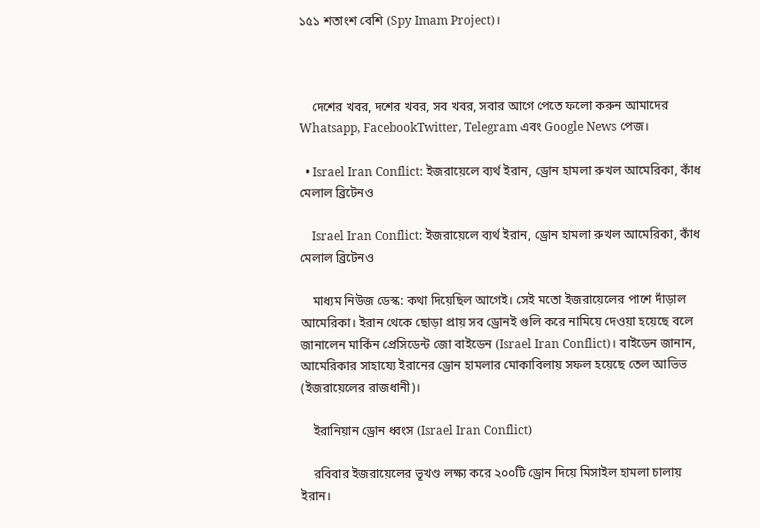১৫১ শতাংশ বেশি (Spy Imam Project)।



    দেশের খবর, দশের খবর, সব খবর, সবার আগে পেতে ফলো করুন আমাদের  Whatsapp, FacebookTwitter, Telegram এবং Google News পেজ।

  • Israel Iran Conflict: ইজরায়েলে ব্যর্থ ইরান, ড্রোন হামলা রুখল আমেরিকা, কাঁধ মেলাল ব্রিটেনও

    Israel Iran Conflict: ইজরায়েলে ব্যর্থ ইরান, ড্রোন হামলা রুখল আমেরিকা, কাঁধ মেলাল ব্রিটেনও

    মাধ্যম নিউজ ডেস্ক: কথা দিয়েছিল আগেই। সেই মতো ইজরায়েলের পাশে দাঁড়াল আমেরিকা। ইরান থেকে ছোড়া প্রায় সব ড্রোনই গুলি করে নামিয়ে দেওয়া হয়েছে বলে জানালেন মার্কিন প্রেসিডেন্ট জো বাইডেন (Israel Iran Conflict)। বাইডেন জানান, আমেরিকার সাহায্যে ইরানের ড্রোন হামলার মোকাবিলায় সফল হয়েছে তেল আভিভ (ইজরায়েলের রাজধানী)।

    ইরানিয়ান ড্রোন ধ্বংস (Israel Iran Conflict)

    রবিবার ইজরায়েলের ভূখণ্ড লক্ষ্য করে ২০০টি ড্রোন দিয়ে মিসাইল হামলা চালায় ইরান।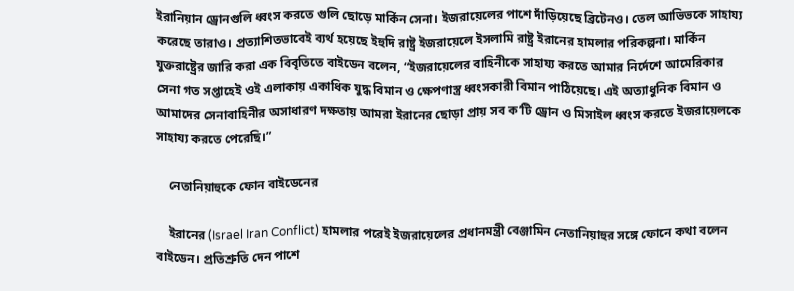ইরানিয়ান ড্রোনগুলি ধ্বংস করতে গুলি ছোড়ে মার্কিন সেনা। ইজরায়েলের পাশে দাঁড়িয়েছে ব্রিটেনও। তেল আভিভকে সাহায্য করেছে তারাও। প্রত্যাশিতভাবেই ব্যর্থ হয়েছে ইহুদি রাষ্ট্র ইজরায়েলে ইসলামি রাষ্ট্র ইরানের হামলার পরিকল্পনা। মার্কিন যুক্তরাষ্ট্রের জারি করা এক বিবৃতিতে বাইডেন বলেন, “ইজরায়েলের বাহিনীকে সাহায্য করতে আমার নির্দেশে আমেরিকার সেনা গত সপ্তাহেই ওই এলাকায় একাধিক যুদ্ধ বিমান ও ক্ষেপণাস্ত্র ধ্বংসকারী বিমান পাঠিয়েছে। এই অত্যাধুনিক বিমান ও আমাদের সেনাবাহিনীর অসাধারণ দক্ষতায় আমরা ইরানের ছোড়া প্রায় সব ক’টি ড্রোন ও মিসাইল ধ্বংস করতে ইজরায়েলকে সাহায্য করতে পেরেছি।”

    নেতানিয়াহুকে ফোন বাইডেনের

    ইরানের (Israel Iran Conflict) হামলার পরেই ইজরায়েলের প্রধানমন্ত্রী বেঞ্জামিন নেতানিয়াহুর সঙ্গে ফোনে কথা বলেন বাইডেন। প্রতিশ্রুতি দেন পাশে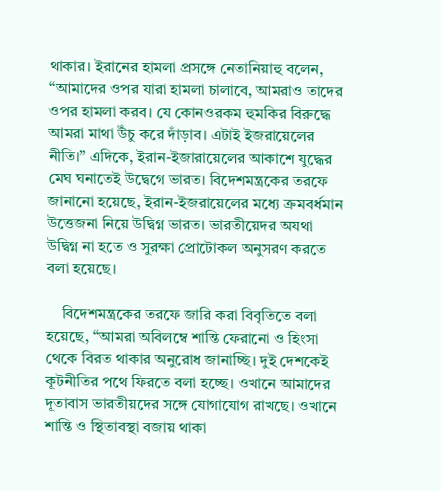থাকার। ইরানের হামলা প্রসঙ্গে নেতানিয়াহু বলেন, “আমাদের ওপর যারা হামলা চালাবে, আমরাও তাদের ওপর হামলা করব। যে কোনওরকম হুমকির বিরুদ্ধে আমরা মাথা উঁচু করে দাঁড়াব। এটাই ইজরায়েলের নীতি।” এদিকে, ইরান-ইজারায়েলের আকাশে যুদ্ধের মেঘ ঘনাতেই উদ্বেগে ভারত। বিদেশমন্ত্রকের তরফে জানানো হয়েছে, ইরান-ইজরায়েলের মধ্যে ক্রমবর্ধমান উত্তেজনা নিয়ে উদ্বিগ্ন ভারত। ভারতীয়েদর অযথা উদ্বিগ্ন না হতে ও সুরক্ষা প্রোটোকল অনুসরণ করতে বলা হয়েছে।

    বিদেশমন্ত্রকের তরফে জারি করা বিবৃতিতে বলা হয়েছে, “আমরা অবিলম্বে শান্তি ফেরানো ও হিংসা থেকে বিরত থাকার অনুরোধ জানাচ্ছি। দুই দেশকেই কূটনীতির পথে ফিরতে বলা হচ্ছে। ওখানে আমাদের দূতাবাস ভারতীয়দের সঙ্গে যোগাযোগ রাখছে। ওখানে শান্তি ও স্থিতাবস্থা বজায় থাকা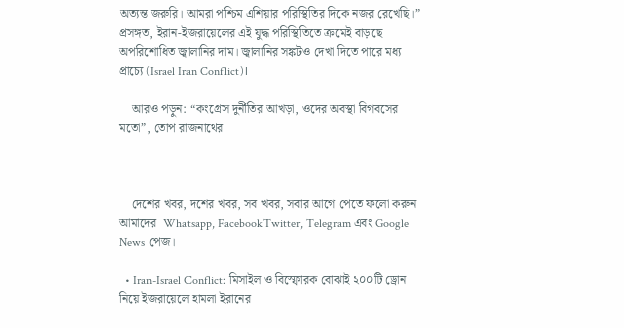অত্যন্ত জরুরি। আমরা পশ্চিম এশিয়ার পরিস্থিতির দিকে নজর রেখেছি।” প্রসঙ্গত, ইরান-ইজরায়েলের এই যুদ্ধ পরিস্থিতিতে ক্রমেই বাড়ছে অপরিশোধিত জ্বালানির দাম। জ্বালানির সঙ্কটও দেখা দিতে পারে মধ্য প্রাচ্যে (Israel Iran Conflict)।

    আরও পড়ুন: “কংগ্রেস দুর্নীতির আখড়া, ওদের অবস্থা বিগবসের মতো”, তোপ রাজনাথের



    দেশের খবর, দশের খবর, সব খবর, সবার আগে পেতে ফলো করুন আমাদের  Whatsapp, FacebookTwitter, Telegram এবং Google News পেজ।

  • Iran-Israel Conflict: মিসাইল ও বিস্ফোরক বোঝাই ২০০টি ড্রোন নিয়ে ইজরায়েলে হামলা ইরানের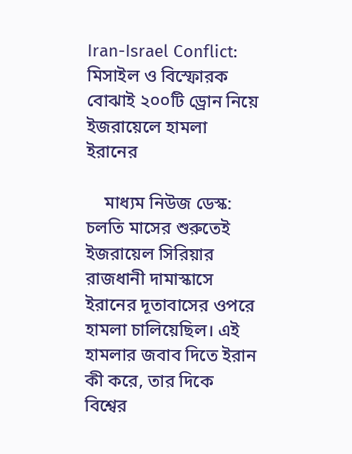Iran-Israel Conflict: মিসাইল ও বিস্ফোরক বোঝাই ২০০টি ড্রোন নিয়ে ইজরায়েলে হামলা ইরানের

    মাধ্যম নিউজ ডেস্ক: চলতি মাসের শুরুতেই ইজরায়েল সিরিয়ার রাজধানী দামাস্কাসে ইরানের দূতাবাসের ওপরে হামলা চালিয়েছিল। এই হামলার জবাব দিতে ইরান কী করে, তার দিকে বিশ্বের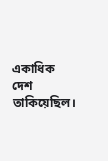একাধিক দেশ তাকিয়েছিল।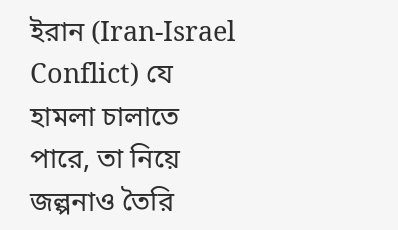ইরান (Iran-Israel Conflict) যে হামলা চালাতে পারে, তা নিয়ে জল্পনাও তৈরি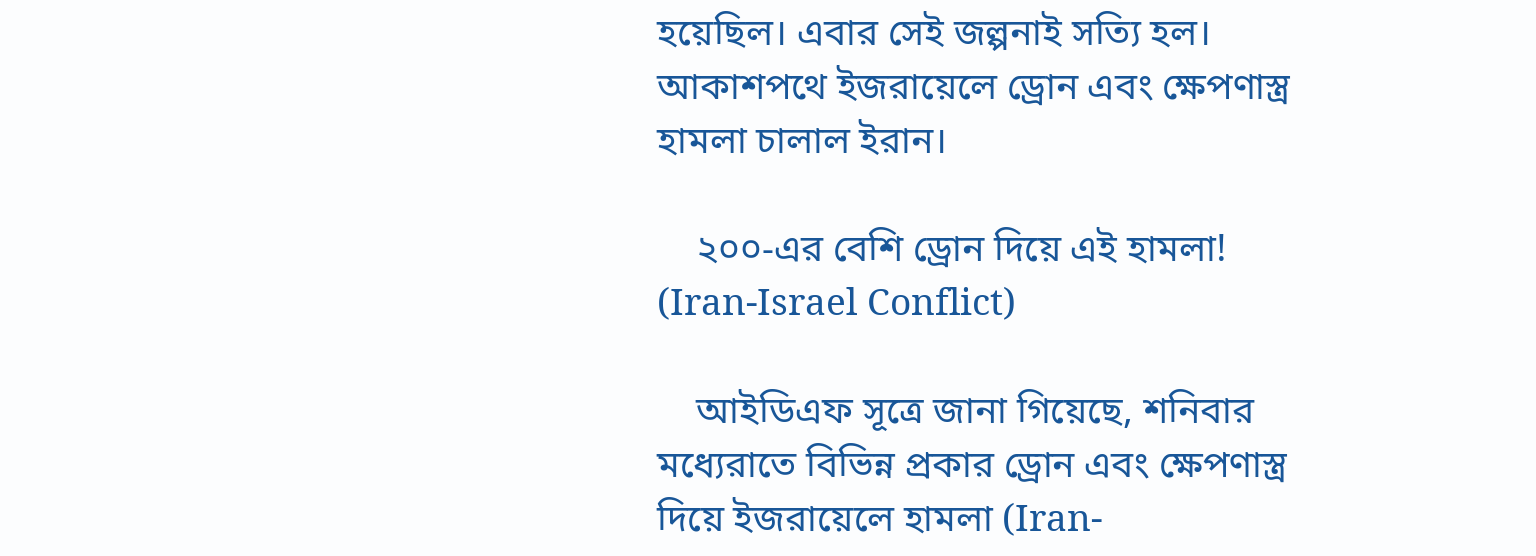হয়েছিল। এবার সেই জল্পনাই সত্যি হল। আকাশপথে ইজরায়েলে ড্রোন এবং ক্ষেপণাস্ত্র হামলা চালাল ইরান।

    ২০০-এর বেশি ড্রোন দিয়ে এই হামলা! (Iran-Israel Conflict)

    আইডিএফ সূত্রে জানা গিয়েছে, শনিবার মধ্যেরাতে বিভিন্ন প্রকার ড্রোন এবং ক্ষেপণাস্ত্র দিয়ে ইজরায়েলে হামলা (Iran-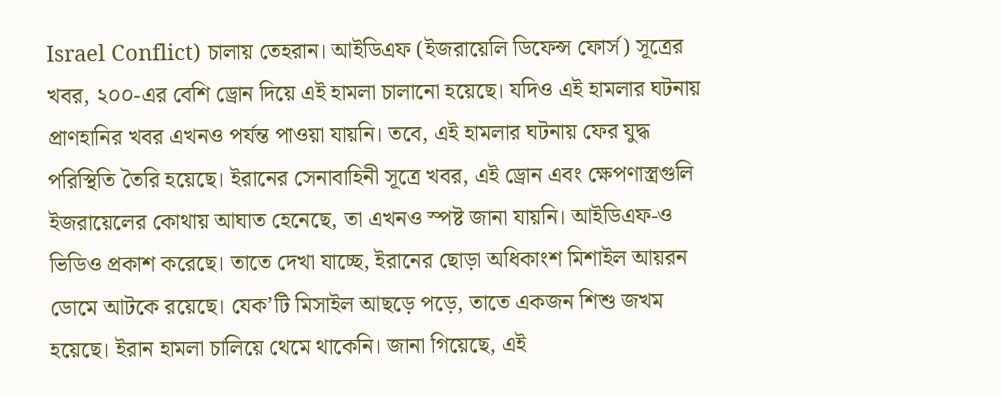Israel Conflict) চালায় তেহরান। আইডিএফ (ইজরায়েলি ডিফেন্স ফোর্স) সূত্রের খবর, ২০০-এর বেশি ড্রোন দিয়ে এই হামলা চালানো হয়েছে। যদিও এই হামলার ঘটনায় প্রাণহানির খবর এখনও পর্যন্ত পাওয়া যায়নি। তবে, এই হামলার ঘটনায় ফের যুদ্ধ পরিস্থিতি তৈরি হয়েছে। ইরানের সেনাবাহিনী সূত্রে খবর, এই ড্রোন এবং ক্ষেপণাস্ত্রগুলি ইজরায়েলের কোথায় আঘাত হেনেছে, তা এখনও স্পষ্ট জানা যায়নি। আইডিএফ-ও ভিডিও প্রকাশ করেছে। তাতে দেখা যাচ্ছে, ইরানের ছোড়া অধিকাংশ মিশাইল আয়রন ডোমে আটকে রয়েছে। যেক’টি মিসাইল আছড়ে পড়ে, তাতে একজন শিশু জখম হয়েছে। ইরান হামলা চালিয়ে থেমে থাকেনি। জানা গিয়েছে, এই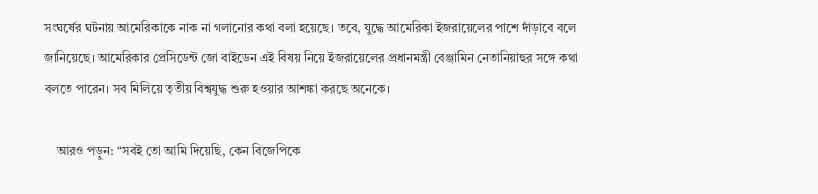সংঘর্ষের ঘটনায় আমেরিকাকে নাক না গলানোর কথা বলা হয়েছে। তবে, যুদ্ধে আমেরিকা ইজরায়েলের পাশে দাঁড়াবে বলে জানিয়েছে। আমেরিকার প্রেসিডেন্ট জো বাইডেন এই বিষয় নিয়ে ইজরায়েলের প্রধানমন্ত্রী বেঞ্জামিন নেতানিয়াহুর সঙ্গে কথা বলতে পারেন। সব মিলিয়ে তৃতীয় বিশ্বযুদ্ধ শুরু হওয়ার আশঙ্কা করছে অনেকে।

    আরও পড়ুন: “সবই তো আমি দিয়েছি, কেন বিজেপিকে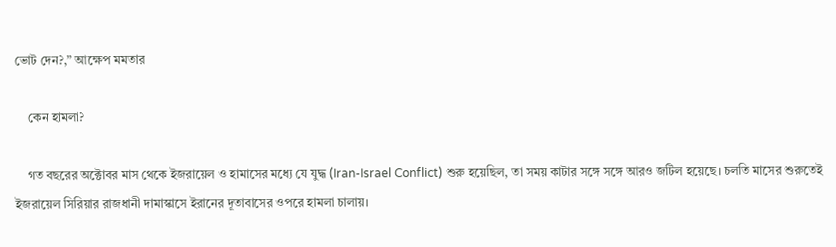ভোট দেন?,” আক্ষেপ মমতার

    কেন হামলা?

    গত বছরের অক্টোবর মাস থেকে ইজরায়েল ও হামাসের মধ্যে যে যুদ্ধ (Iran-Israel Conflict) শুরু হয়েছিল, তা সময় কাটার সঙ্গে সঙ্গে আরও জটিল হয়েছে। চলতি মাসের শুরুতেই ইজরায়েল সিরিয়ার রাজধানী দামাস্কাসে ইরানের দূতাবাসের ওপরে হামলা চালায়।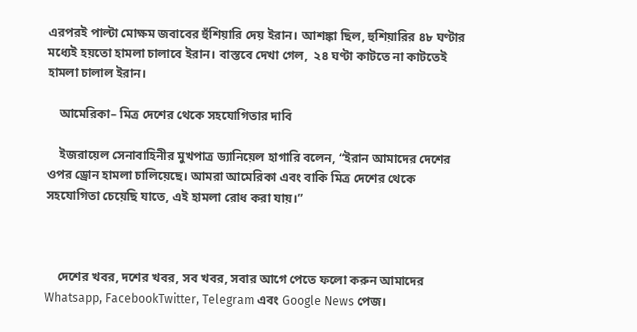এরপরই পাল্টা মোক্ষম জবাবের হুঁশিয়ারি দেয় ইরান। আশঙ্কা ছিল, হুশিয়ারির ৪৮ ঘণ্টার মধ্যেই হয়তো হামলা চালাবে ইরান। বাস্তবে দেখা গেল,  ২৪ ঘণ্টা কাটতে না কাটতেই হামলা চালাল ইরান।

    আমেরিকা– মিত্র দেশের থেকে সহযোগিতার দাবি

    ইজরায়েল সেনাবাহিনীর মুখপাত্র ড্যানিয়েল হাগারি বলেন, “ইরান আমাদের দেশের ওপর ড্রোন হামলা চালিয়েছে। আমরা আমেরিকা এবং বাকি মিত্র দেশের থেকে সহযোগিতা চেয়েছি যাতে, এই হামলা রোধ করা যায়।”



    দেশের খবর, দশের খবর, সব খবর, সবার আগে পেতে ফলো করুন আমাদের  Whatsapp, FacebookTwitter, Telegram এবং Google News পেজ।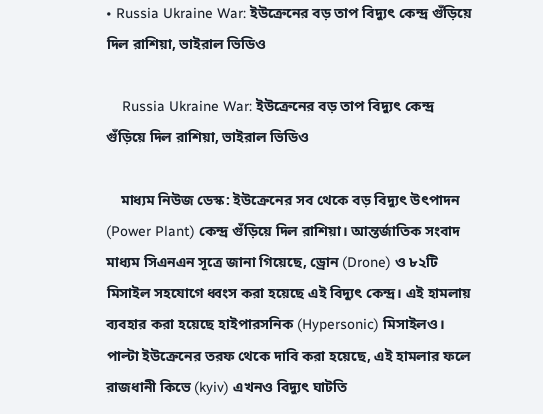• Russia Ukraine War: ইউক্রেনের বড় তাপ বিদ্যুৎ কেন্দ্র গুঁড়িয়ে দিল রাশিয়া, ভাইরাল ভিডিও

    Russia Ukraine War: ইউক্রেনের বড় তাপ বিদ্যুৎ কেন্দ্র গুঁড়িয়ে দিল রাশিয়া, ভাইরাল ভিডিও

    মাধ্যম নিউজ ডেস্ক: ইউক্রেনের সব থেকে বড় বিদ্যুৎ উৎপাদন (Power Plant) কেন্দ্র গুঁড়িয়ে দিল রাশিয়া। আন্তর্জাতিক সংবাদ মাধ্যম সিএনএন সূত্রে জানা গিয়েছে, ড্রোন (Drone) ও ৮২টি মিসাইল সহযোগে ধ্বংস করা হয়েছে এই বিদ্যুৎ কেন্দ্র। এই হামলায় ব্যবহার করা হয়েছে হাইপারসনিক (Hypersonic) মিসাইলও। পাল্টা ইউক্রেনের তরফ থেকে দাবি করা হয়েছে, এই হামলার ফলে রাজধানী কিভে (kyiv) এখনও বিদ্যুৎ ঘাটতি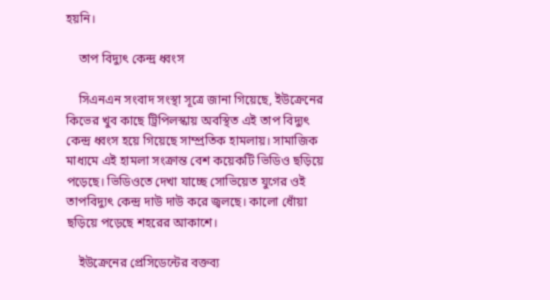হয়নি।

    তাপ বিদ্যুৎ কেন্দ্র ধ্বংস

    সিএনএন সংবাদ সংস্থা সূত্রে জানা গিয়েছে, ইউক্রেনের কিভের খুব কাছে ট্রিপিলস্কায় অবস্থিত এই তাপ বিদ্যুৎ কেন্দ্র ধ্বংস হয়ে গিয়েছে সাম্প্রতিক হামলায়। সামাজিক মাধ্যমে এই হামলা সংক্রান্ত বেশ কয়েকটি ভিডিও ছড়িয়ে পড়েছে। ভিডিওতে দেখা যাচ্ছে সোভিয়েত যুগের ওই তাপবিদ্যুৎ কেন্দ্র দাউ দাউ করে জ্বলছে। কালো ধোঁয়া ছড়িয়ে পড়েছে শহরের আকাশে।

    ইউক্রেনের প্রেসিডেন্টের বক্তব্য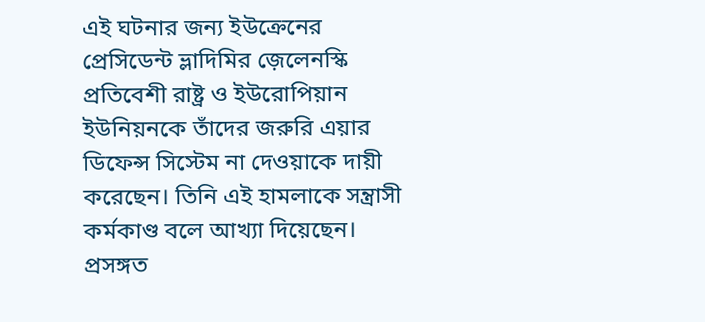এই ঘটনার জন্য ইউক্রেনের প্রেসিডেন্ট ভ্লাদিমির জ়েলেনস্কি প্রতিবেশী রাষ্ট্র ও ইউরোপিয়ান ইউনিয়নকে তাঁদের জরুরি এয়ার ডিফেন্স সিস্টেম না দেওয়াকে দায়ী করেছেন। তিনি এই হামলাকে সন্ত্রাসী কর্মকাণ্ড বলে আখ্যা দিয়েছেন। প্রসঙ্গত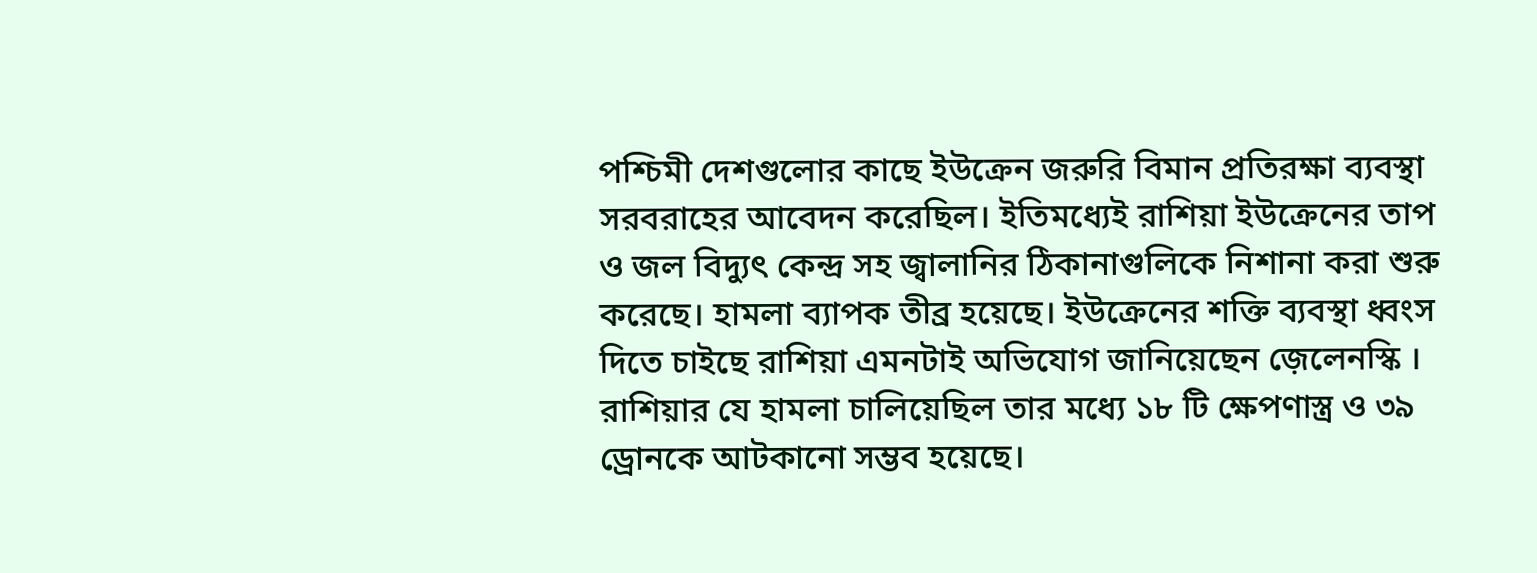পশ্চিমী দেশগুলোর কাছে ইউক্রেন জরুরি বিমান প্রতিরক্ষা ব্যবস্থা সরবরাহের আবেদন করেছিল। ইতিমধ্যেই রাশিয়া ইউক্রেনের তাপ ও জল বিদ্যুৎ কেন্দ্র সহ জ্বালানির ঠিকানাগুলিকে নিশানা করা শুরু করেছে। হামলা ব্যাপক তীব্র হয়েছে। ইউক্রেনের শক্তি ব্যবস্থা ধ্বংস দিতে চাইছে রাশিয়া এমনটাই অভিযোগ জানিয়েছেন জ়েলেনস্কি । রাশিয়ার যে হামলা চালিয়েছিল তার মধ্যে ১৮ টি ক্ষেপণাস্ত্র ও ৩৯ ড্রোনকে আটকানো সম্ভব হয়েছে।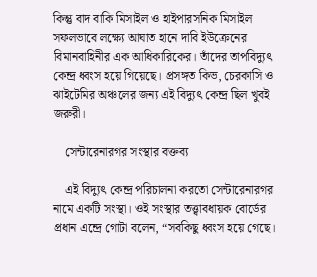কিন্তু বাদ বাকি মিসাইল ও হাইপারসনিক মিসাইল সফলভাবে লক্ষ্যে আঘাত হানে দাবি ইউক্রেনের বিমানবাহিনীর এক আধিকারিকের। তাঁদের তাপবিদ্যুৎ কেন্দ্র ধ্বংস হয়ে গিয়েছে। প্রসঙ্গত কিভ, চেরকাসি ও ঝাইটেমির অঞ্চলের জন্য এই বিদ্যুৎ কেন্দ্র ছিল খুবই জরুরী।

    সেন্টারেনারগর সংস্থার বক্তব্য

    এই বিদ্যুৎ কেন্দ্র পরিচালনা করতো সেন্টারেনারগর নামে একটি সংস্থা। ওই সংস্থার তত্ত্বাবধায়ক বোর্ডের প্রধান এন্দ্রে গোটা বলেন, “সবকিছু ধ্বংস হয়ে গেছে।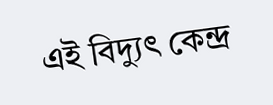এই বিদ্যুৎ কেন্দ্র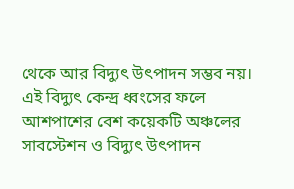থেকে আর বিদ্যুৎ উৎপাদন সম্ভব নয়। এই বিদ্যুৎ কেন্দ্র ধ্বংসের ফলে আশপাশের বেশ কয়েকটি অঞ্চলের সাবস্টেশন ও বিদ্যুৎ উৎপাদন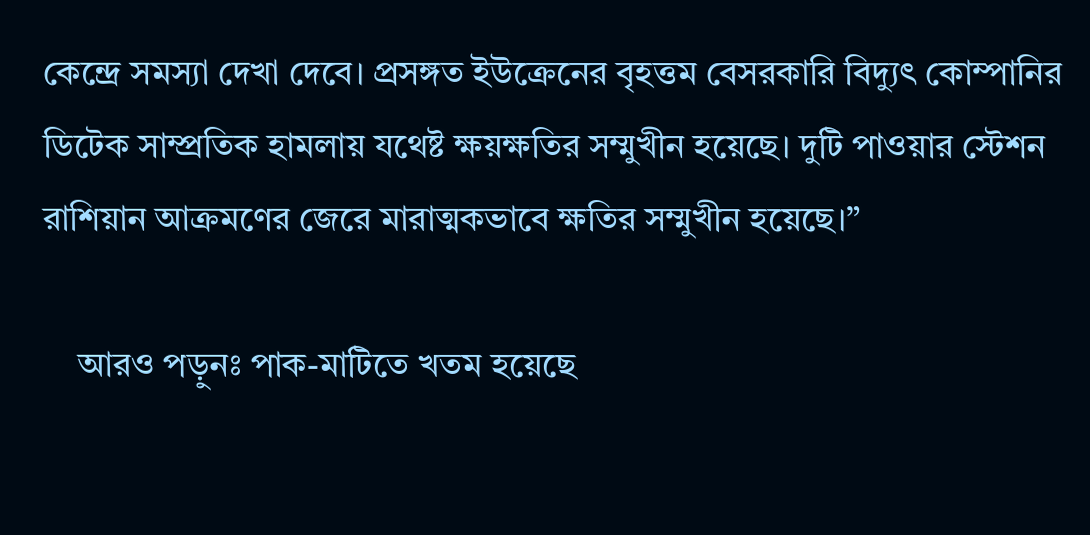কেন্দ্রে সমস্যা দেখা দেবে। প্রসঙ্গত ইউক্রেনের বৃহত্তম বেসরকারি বিদ্যুৎ কোম্পানির ডিটেক সাম্প্রতিক হামলায় যথেষ্ট ক্ষয়ক্ষতির সম্মুখীন হয়েছে। দুটি পাওয়ার স্টেশন রাশিয়ান আক্রমণের জেরে মারাত্মকভাবে ক্ষতির সম্মুখীন হয়েছে।”

    আরও পড়ুনঃ পাক-মাটিতে খতম হয়েছে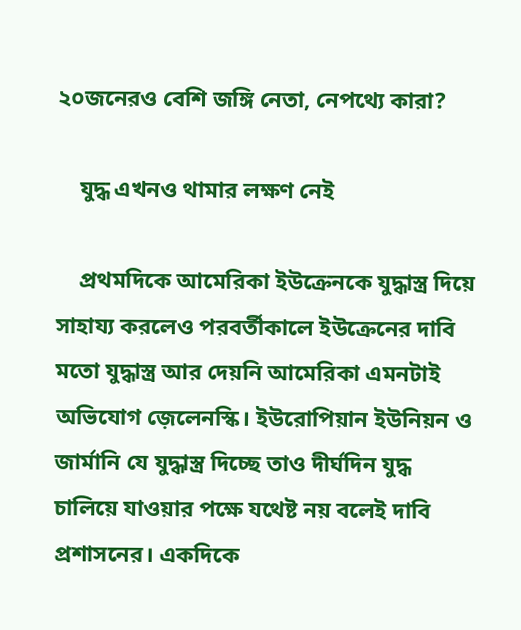২০জনেরও বেশি জঙ্গি নেতা, নেপথ্যে কারা?

    যুদ্ধ এখনও থামার লক্ষণ নেই

    প্রথমদিকে আমেরিকা ইউক্রেনকে যুদ্ধাস্ত্র দিয়ে সাহায্য করলেও পরবর্তীকালে ইউক্রেনের দাবি মতো যুদ্ধাস্ত্র আর দেয়নি আমেরিকা এমনটাই অভিযোগ জ়েলেনস্কি। ইউরোপিয়ান ইউনিয়ন ও জার্মানি যে যুদ্ধাস্ত্র দিচ্ছে তাও দীর্ঘদিন যুদ্ধ চালিয়ে যাওয়ার পক্ষে যথেষ্ট নয় বলেই দাবি প্রশাসনের। একদিকে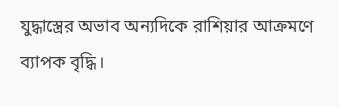যুদ্ধাস্ত্রের অভাব অন্যদিকে রাশিয়ার আক্রমণে ব্যাপক বৃদ্ধি।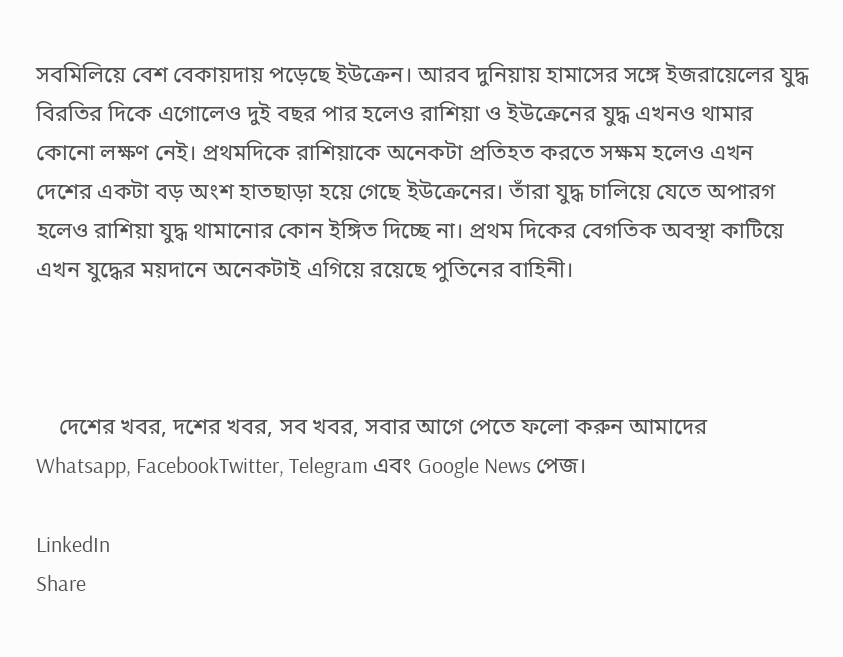সবমিলিয়ে বেশ বেকায়দায় পড়েছে ইউক্রেন। আরব দুনিয়ায় হামাসের সঙ্গে ইজরায়েলের যুদ্ধ বিরতির দিকে এগোলেও দুই বছর পার হলেও রাশিয়া ও ইউক্রেনের যুদ্ধ এখনও থামার কোনো লক্ষণ নেই। প্রথমদিকে রাশিয়াকে অনেকটা প্রতিহত করতে সক্ষম হলেও এখন দেশের একটা বড় অংশ হাতছাড়া হয়ে গেছে ইউক্রেনের। তাঁরা যুদ্ধ চালিয়ে যেতে অপারগ হলেও রাশিয়া যুদ্ধ থামানোর কোন ইঙ্গিত দিচ্ছে না। প্রথম দিকের বেগতিক অবস্থা কাটিয়ে এখন যুদ্ধের ময়দানে অনেকটাই এগিয়ে রয়েছে পুতিনের বাহিনী।



    দেশের খবর, দশের খবর, সব খবর, সবার আগে পেতে ফলো করুন আমাদের  Whatsapp, FacebookTwitter, Telegram এবং Google News পেজ।

LinkedIn
Share